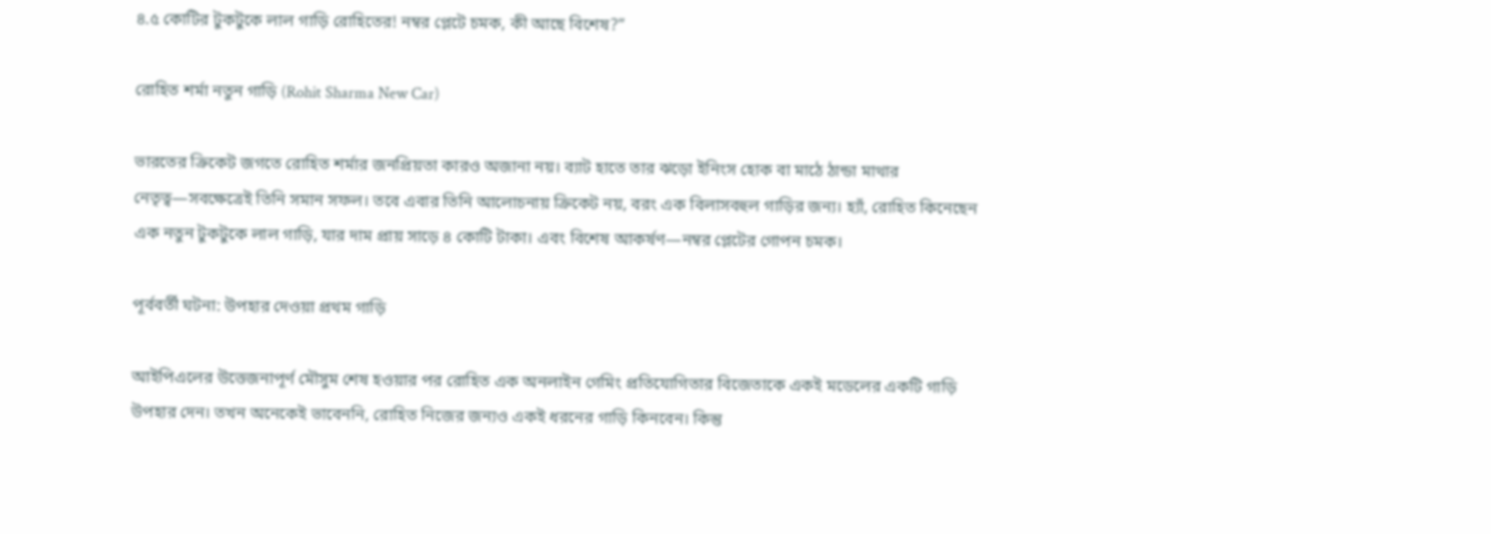৪.৫ কোটির টুকটুকে লাল গাড়ি রোহিতের! নম্বর প্লেটে চমক, কী আছে বিশেষ?”

রোহিত শর্মা নতুন গাড়ি (Rohit Sharma New Car)

ভারতের ক্রিকেট জগতে রোহিত শর্মার জনপ্রিয়তা কারও অজানা নয়। ব্যাট হাতে তার ঝড়ো ইনিংস হোক বা মাঠে ঠান্ডা মাথার নেতৃত্ব—সবক্ষেত্রেই তিনি সমান সফল। তবে এবার তিনি আলোচনায় ক্রিকেট নয়, বরং এক বিলাসবহুল গাড়ির জন্য। হ্যাঁ, রোহিত কিনেছেন এক নতুন টুকটুকে লাল গাড়ি, যার দাম প্রায় সাড়ে ৪ কোটি টাকা। এবং বিশেষ আকর্ষণ—নম্বর প্লেটের গোপন চমক।

পূর্ববর্তী ঘটনা: উপহার দেওয়া প্রথম গাড়ি

আইপিএলের উত্তেজনাপূর্ণ মৌসুম শেষ হওয়ার পর রোহিত এক অনলাইন গেমিং প্রতিযোগিতার বিজেতাকে একই মডেলের একটি গাড়ি উপহার দেন। তখন অনেকেই ভাবেননি, রোহিত নিজের জন্যও একই ধরনের গাড়ি কিনবেন। কিন্তু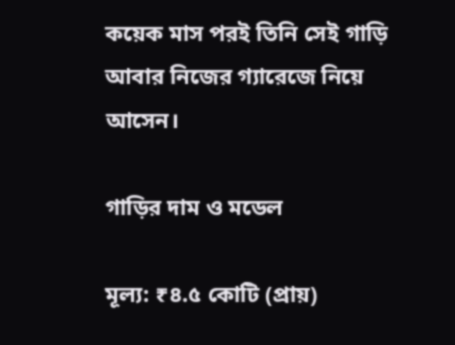কয়েক মাস পরই তিনি সেই গাড়ি আবার নিজের গ্যারেজে নিয়ে আসেন।

গাড়ির দাম ও মডেল

মূল্য: ₹৪.৫ কোটি (প্রায়)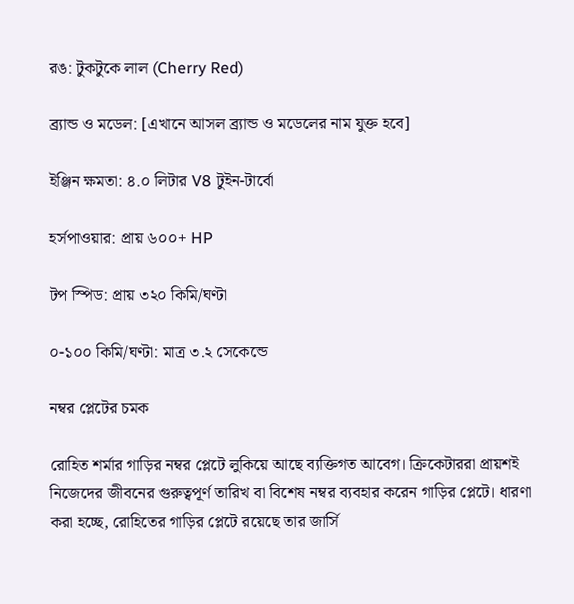রঙ: টুকটুকে লাল (Cherry Red)

ব্র্যান্ড ও মডেল: [এখানে আসল ব্র্যান্ড ও মডেলের নাম যুক্ত হবে]

ইঞ্জিন ক্ষমতা: ৪.০ লিটার V8 টুইন-টার্বো

হর্সপাওয়ার: প্রায় ৬০০+ HP

টপ স্পিড: প্রায় ৩২০ কিমি/ঘণ্টা

০-১০০ কিমি/ঘণ্টা: মাত্র ৩.২ সেকেন্ডে

নম্বর প্লেটের চমক

রোহিত শর্মার গাড়ির নম্বর প্লেটে লুকিয়ে আছে ব্যক্তিগত আবেগ। ক্রিকেটাররা প্রায়শই নিজেদের জীবনের গুরুত্বপূর্ণ তারিখ বা বিশেষ নম্বর ব্যবহার করেন গাড়ির প্লেটে। ধারণা করা হচ্ছে, রোহিতের গাড়ির প্লেটে রয়েছে তার জার্সি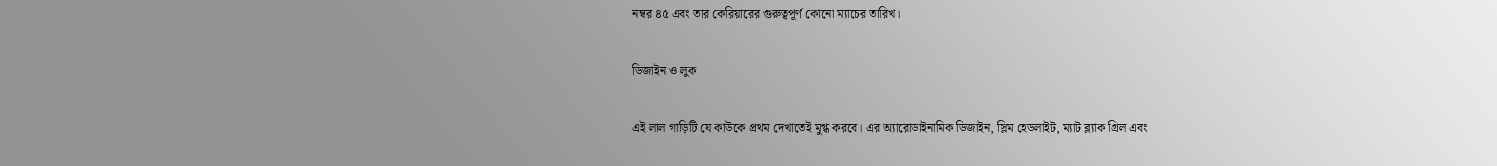নম্বর ৪৫ এবং তার কেরিয়ারের গুরুত্বপূর্ণ কোনো ম্যাচের তারিখ।

ডিজাইন ও লুক

এই লাল গাড়িটি যে কাউকে প্রথম দেখাতেই মুগ্ধ করবে। এর অ্যারোডাইনামিক ডিজাইন, স্লিম হেডলাইট, ম্যাট ব্ল্যাক গ্রিল এবং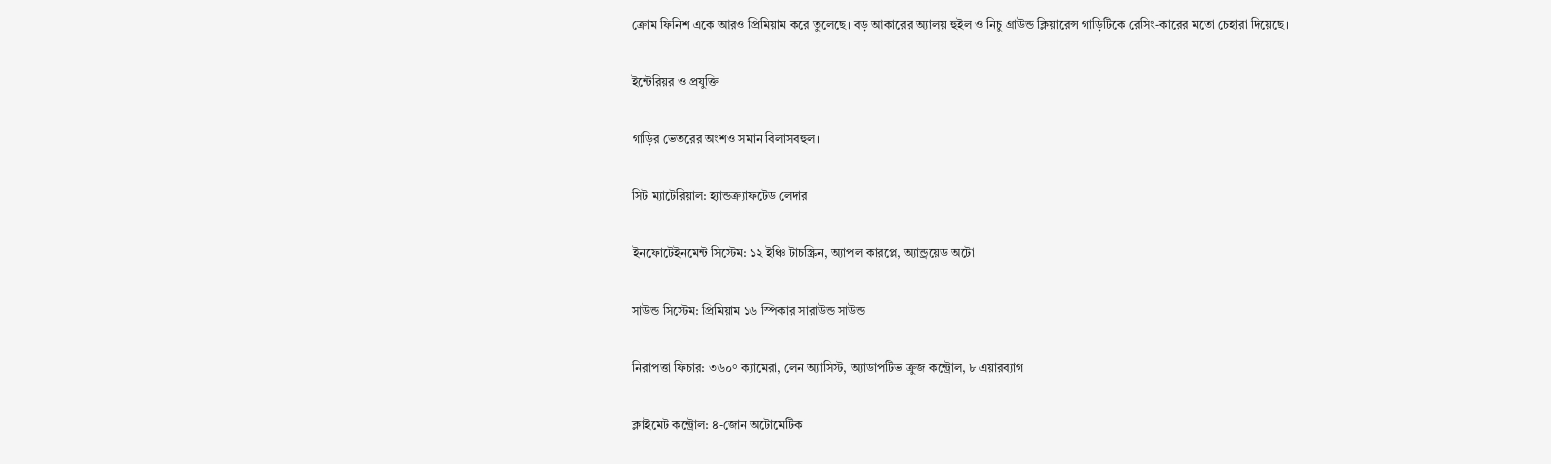ক্রোম ফিনিশ একে আরও প্রিমিয়াম করে তুলেছে। বড় আকারের অ্যালয় হুইল ও নিচু গ্রাউন্ড ক্লিয়ারেন্স গাড়িটিকে রেসিং-কারের মতো চেহারা দিয়েছে।

ইন্টেরিয়র ও প্রযুক্তি

গাড়ির ভেতরের অংশও সমান বিলাসবহুল।

সিট ম্যাটেরিয়াল: হ্যান্ডক্র্যাফটেড লেদার

ইনফোটেইনমেন্ট সিস্টেম: ১২ ইঞ্চি টাচস্ক্রিন, অ্যাপল কারপ্লে, অ্যান্ড্রয়েড অটো

সাউন্ড সিস্টেম: প্রিমিয়াম ১৬ স্পিকার সারাউন্ড সাউন্ড

নিরাপত্তা ফিচার: ৩৬০° ক্যামেরা, লেন অ্যাসিস্ট, অ্যাডাপটিভ ক্রুজ কন্ট্রোল, ৮ এয়ারব্যাগ

ক্লাইমেট কন্ট্রোল: ৪-জোন অটোমেটিক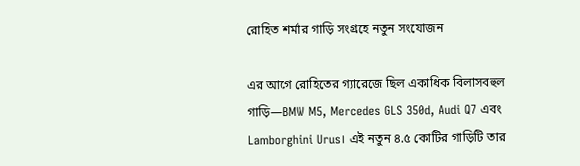রোহিত শর্মার গাড়ি সংগ্রহে নতুন সংযোজন

এর আগে রোহিতের গ্যারেজে ছিল একাধিক বিলাসবহুল গাড়ি—BMW M5, Mercedes GLS 350d, Audi Q7 এবং Lamborghini Urus। এই নতুন ৪.৫ কোটির গাড়িটি তার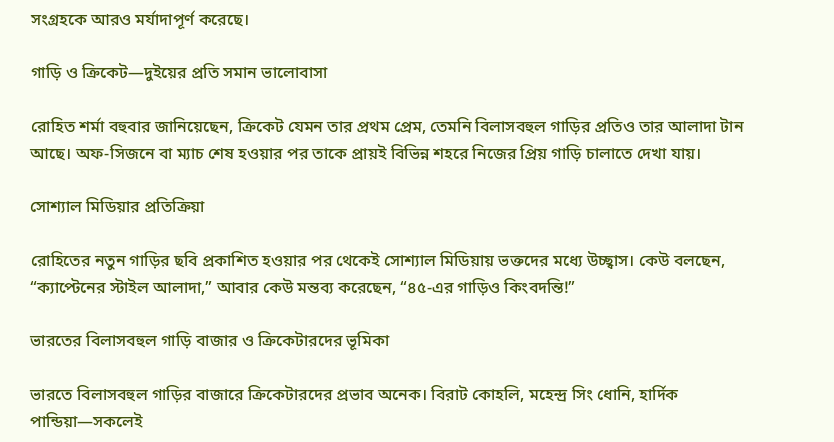সংগ্রহকে আরও মর্যাদাপূর্ণ করেছে।

গাড়ি ও ক্রিকেট—দুইয়ের প্রতি সমান ভালোবাসা

রোহিত শর্মা বহুবার জানিয়েছেন, ক্রিকেট যেমন তার প্রথম প্রেম, তেমনি বিলাসবহুল গাড়ির প্রতিও তার আলাদা টান আছে। অফ-সিজনে বা ম্যাচ শেষ হওয়ার পর তাকে প্রায়ই বিভিন্ন শহরে নিজের প্রিয় গাড়ি চালাতে দেখা যায়।

সোশ্যাল মিডিয়ার প্রতিক্রিয়া

রোহিতের নতুন গাড়ির ছবি প্রকাশিত হওয়ার পর থেকেই সোশ্যাল মিডিয়ায় ভক্তদের মধ্যে উচ্ছ্বাস। কেউ বলছেন, “ক্যাপ্টেনের স্টাইল আলাদা,” আবার কেউ মন্তব্য করেছেন, “৪৫-এর গাড়িও কিংবদন্তি!”

ভারতের বিলাসবহুল গাড়ি বাজার ও ক্রিকেটারদের ভূমিকা

ভারতে বিলাসবহুল গাড়ির বাজারে ক্রিকেটারদের প্রভাব অনেক। বিরাট কোহলি, মহেন্দ্র সিং ধোনি, হার্দিক পান্ডিয়া—সকলেই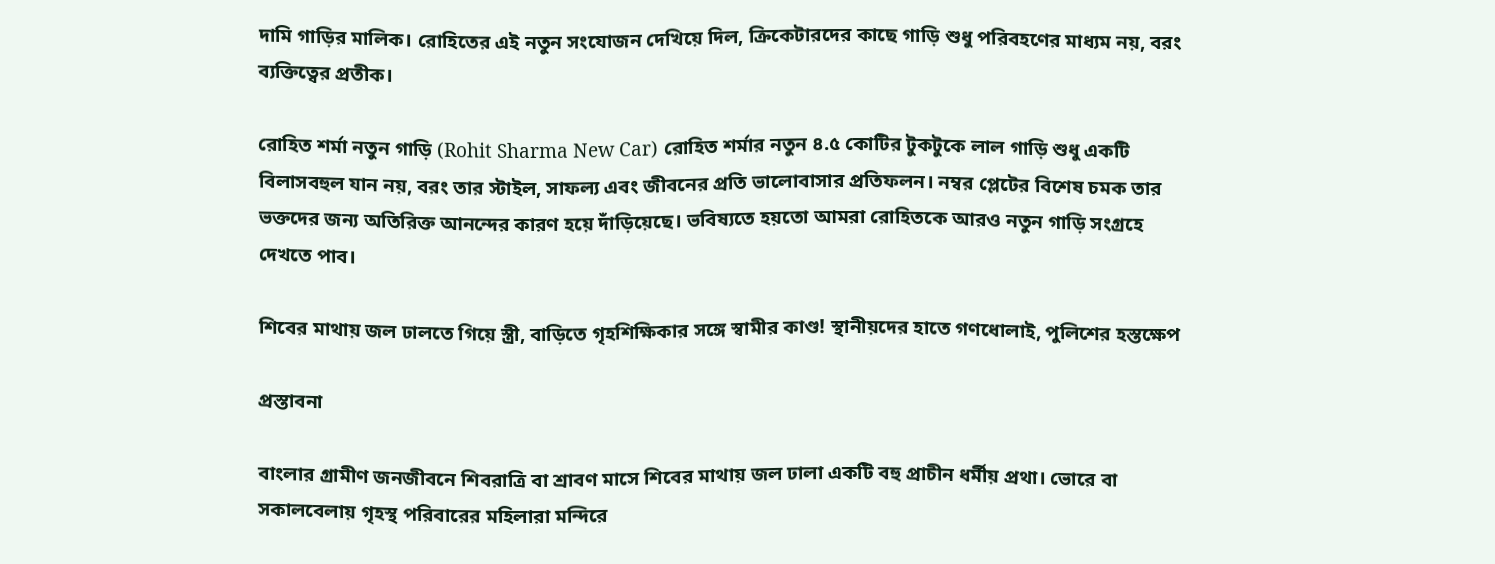দামি গাড়ির মালিক। রোহিতের এই নতুন সংযোজন দেখিয়ে দিল, ক্রিকেটারদের কাছে গাড়ি শুধু পরিবহণের মাধ্যম নয়, বরং ব্যক্তিত্বের প্রতীক।

রোহিত শর্মা নতুন গাড়ি (Rohit Sharma New Car) রোহিত শর্মার নতুন ৪.৫ কোটির টুকটুকে লাল গাড়ি শুধু একটি বিলাসবহুল যান নয়, বরং তার স্টাইল, সাফল্য এবং জীবনের প্রতি ভালোবাসার প্রতিফলন। নম্বর প্লেটের বিশেষ চমক তার ভক্তদের জন্য অতিরিক্ত আনন্দের কারণ হয়ে দাঁড়িয়েছে। ভবিষ্যতে হয়তো আমরা রোহিতকে আরও নতুন গাড়ি সংগ্রহে দেখতে পাব।

শিবের মাথায় জল ঢালতে গিয়ে স্ত্রী, বাড়িতে গৃহশিক্ষিকার সঙ্গে স্বামীর কাণ্ড! স্থানীয়দের হাতে গণধোলাই, পুলিশের হস্তক্ষেপ

প্রস্তাবনা

বাংলার গ্রামীণ জনজীবনে শিবরাত্রি বা শ্রাবণ মাসে শিবের মাথায় জল ঢালা একটি বহু প্রাচীন ধর্মীয় প্রথা। ভোরে বা সকালবেলায় গৃহস্থ পরিবারের মহিলারা মন্দিরে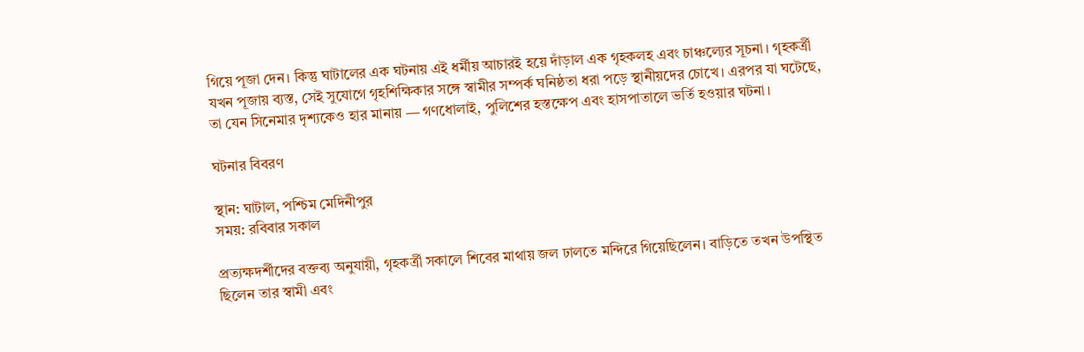গিয়ে পূজা দেন। কিন্তু ঘাটালের এক ঘটনায় এই ধর্মীয় আচারই হয়ে দাঁড়াল এক গৃহকলহ এবং চাঞ্চল্যের সূচনা। গৃহকর্ত্রী যখন পূজায় ব্যস্ত, সেই সুযোগে গৃহশিক্ষিকার সঙ্গে স্বামীর সম্পর্ক ঘনিষ্ঠতা ধরা পড়ে স্থানীয়দের চোখে। এরপর যা ঘটেছে, তা যেন সিনেমার দৃশ্যকেও হার মানায় — গণধোলাই, পুলিশের হস্তক্ষেপ এবং হাসপাতালে ভর্তি হওয়ার ঘটনা।

ঘটনার বিবরণ

স্থান: ঘাটাল, পশ্চিম মেদিনীপুর
সময়: রবিবার সকাল

প্রত্যক্ষদর্শীদের বক্তব্য অনুযায়ী, গৃহকর্ত্রী সকালে শিবের মাথায় জল ঢালতে মন্দিরে গিয়েছিলেন। বাড়িতে তখন উপস্থিত ছিলেন তার স্বামী এবং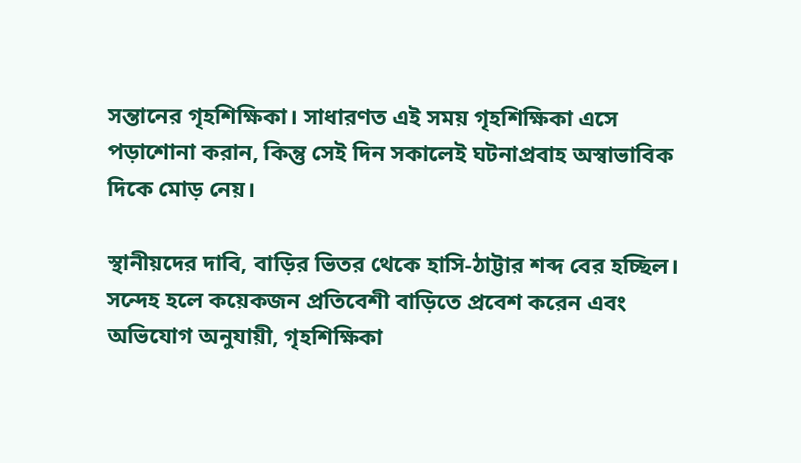সন্তানের গৃহশিক্ষিকা। সাধারণত এই সময় গৃহশিক্ষিকা এসে পড়াশোনা করান, কিন্তু সেই দিন সকালেই ঘটনাপ্রবাহ অস্বাভাবিক দিকে মোড় নেয়।

স্থানীয়দের দাবি, বাড়ির ভিতর থেকে হাসি-ঠাট্টার শব্দ বের হচ্ছিল। সন্দেহ হলে কয়েকজন প্রতিবেশী বাড়িতে প্রবেশ করেন এবং অভিযোগ অনুযায়ী, গৃহশিক্ষিকা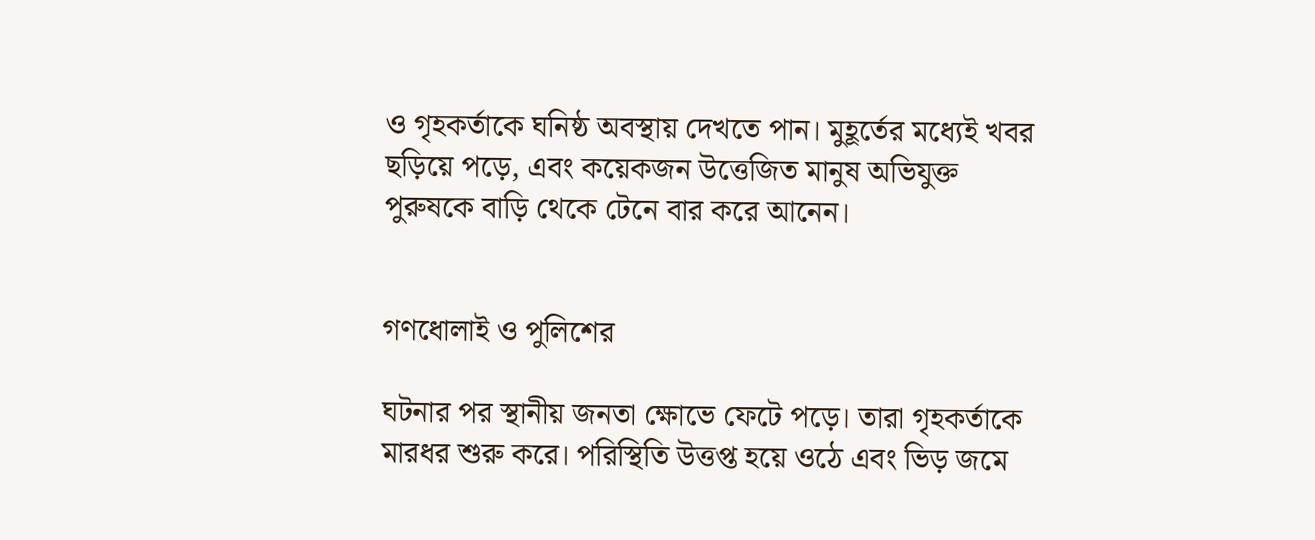ও গৃহকর্তাকে ঘনিষ্ঠ অবস্থায় দেখতে পান। মুহূর্তের মধ্যেই খবর ছড়িয়ে পড়ে, এবং কয়েকজন উত্তেজিত মানুষ অভিযুক্ত পুরুষকে বাড়ি থেকে টেনে বার করে আনেন।


গণধোলাই ও পুলিশের

ঘটনার পর স্থানীয় জনতা ক্ষোভে ফেটে পড়ে। তারা গৃহকর্তাকে মারধর শুরু করে। পরিস্থিতি উত্তপ্ত হয়ে ওঠে এবং ভিড় জমে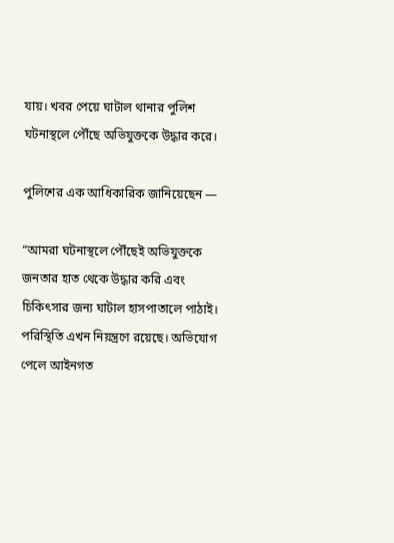যায়। খবর পেয়ে ঘাটাল থানার পুলিশ ঘটনাস্থলে পৌঁছে অভিযুক্তকে উদ্ধার করে।

পুলিশের এক আধিকারিক জানিয়েছেন —

“আমরা ঘটনাস্থলে পৌঁছেই অভিযুক্তকে জনতার হাত থেকে উদ্ধার করি এবং চিকিৎসার জন্য ঘাটাল হাসপাতালে পাঠাই। পরিস্থিতি এখন নিয়ন্ত্রণে রয়েছে। অভিযোগ পেলে আইনগত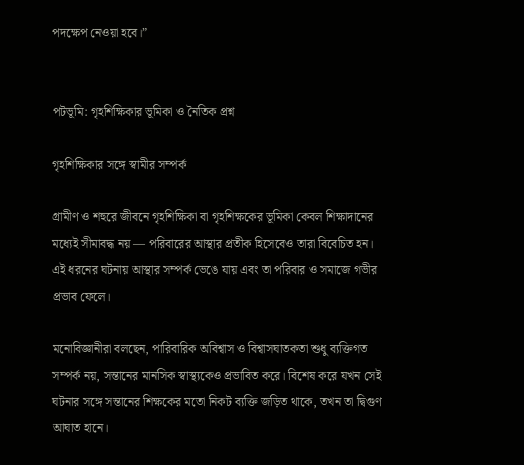পদক্ষেপ নেওয়া হবে।”


পটভূমি: গৃহশিক্ষিকার ভূমিকা ও নৈতিক প্রশ্ন

গৃহশিক্ষিকার সঙ্গে স্বামীর সম্পর্ক

গ্রামীণ ও শহুরে জীবনে গৃহশিক্ষিকা বা গৃহশিক্ষকের ভূমিকা কেবল শিক্ষাদানের মধ্যেই সীমাবদ্ধ নয় — পরিবারের আস্থার প্রতীক হিসেবেও তারা বিবেচিত হন। এই ধরনের ঘটনায় আস্থার সম্পর্ক ভেঙে যায় এবং তা পরিবার ও সমাজে গভীর প্রভাব ফেলে।

মনোবিজ্ঞানীরা বলছেন, পারিবারিক অবিশ্বাস ও বিশ্বাসঘাতকতা শুধু ব্যক্তিগত সম্পর্ক নয়, সন্তানের মানসিক স্বাস্থ্যকেও প্রভাবিত করে। বিশেষ করে যখন সেই ঘটনার সঙ্গে সন্তানের শিক্ষকের মতো নিকট ব্যক্তি জড়িত থাকে, তখন তা দ্বিগুণ আঘাত হানে।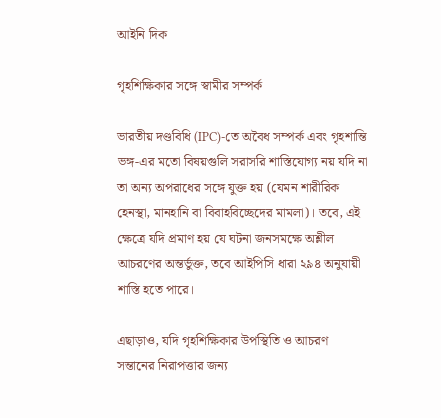আইনি দিক

গৃহশিক্ষিকার সঙ্গে স্বামীর সম্পর্ক

ভারতীয় দণ্ডবিধি (IPC)-তে অবৈধ সম্পর্ক এবং গৃহশান্তি ভঙ্গ-এর মতো বিষয়গুলি সরাসরি শাস্তিযোগ্য নয় যদি না তা অন্য অপরাধের সঙ্গে যুক্ত হয় (যেমন শারীরিক হেনস্থা, মানহানি বা বিবাহবিচ্ছেদের মামলা)। তবে, এই ক্ষেত্রে যদি প্রমাণ হয় যে ঘটনা জনসমক্ষে অশ্লীল আচরণের অন্তর্ভুক্ত, তবে আইপিসি ধারা ২৯৪ অনুযায়ী শাস্তি হতে পারে।

এছাড়াও, যদি গৃহশিক্ষিকার উপস্থিতি ও আচরণ সন্তানের নিরাপত্তার জন্য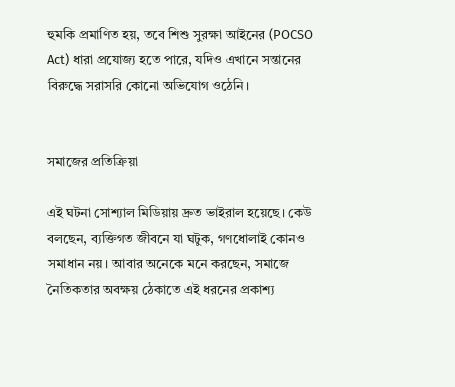হুমকি প্রমাণিত হয়, তবে শিশু সুরক্ষা আইনের (POCSO Act) ধারা প্রযোজ্য হতে পারে, যদিও এখানে সন্তানের বিরুদ্ধে সরাসরি কোনো অভিযোগ ওঠেনি।


সমাজের প্রতিক্রিয়া

এই ঘটনা সোশ্যাল মিডিয়ায় দ্রুত ভাইরাল হয়েছে। কেউ বলছেন, ব্যক্তিগত জীবনে যা ঘটুক, গণধোলাই কোনও সমাধান নয়। আবার অনেকে মনে করছেন, সমাজে নৈতিকতার অবক্ষয় ঠেকাতে এই ধরনের প্রকাশ্য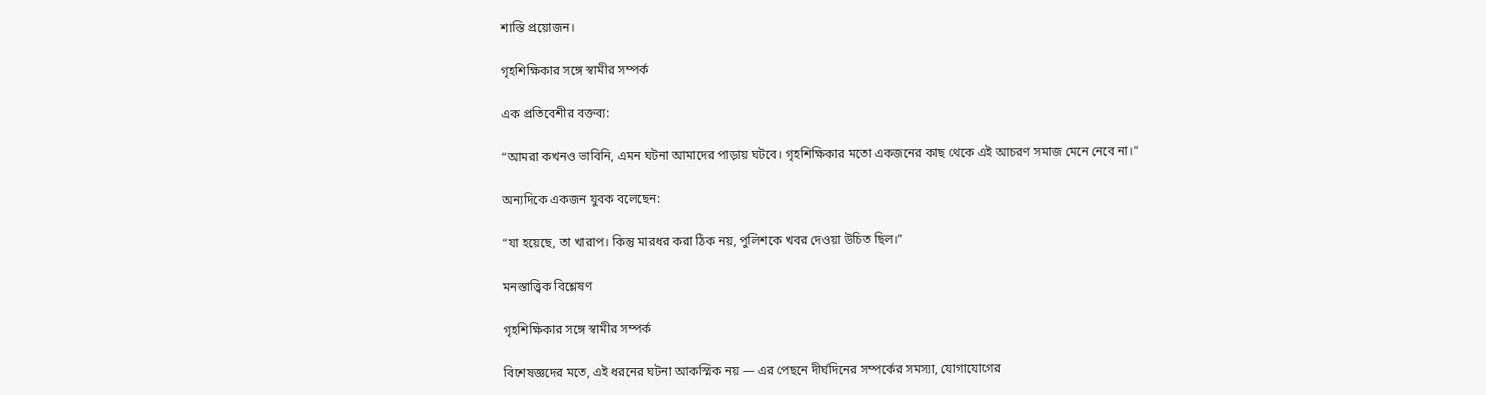শাস্তি প্রয়োজন।

গৃহশিক্ষিকার সঙ্গে স্বামীর সম্পর্ক

এক প্রতিবেশীর বক্তব্য:

“আমরা কখনও ভাবিনি, এমন ঘটনা আমাদের পাড়ায় ঘটবে। গৃহশিক্ষিকার মতো একজনের কাছ থেকে এই আচরণ সমাজ মেনে নেবে না।”

অন্যদিকে একজন যুবক বলেছেন:

“যা হয়েছে, তা খারাপ। কিন্তু মারধর করা ঠিক নয়, পুলিশকে খবর দেওয়া উচিত ছিল।”

মনস্তাত্ত্বিক বিশ্লেষণ

গৃহশিক্ষিকার সঙ্গে স্বামীর সম্পর্ক

বিশেষজ্ঞদের মতে, এই ধরনের ঘটনা আকস্মিক নয় — এর পেছনে দীর্ঘদিনের সম্পর্কের সমস্যা, যোগাযোগের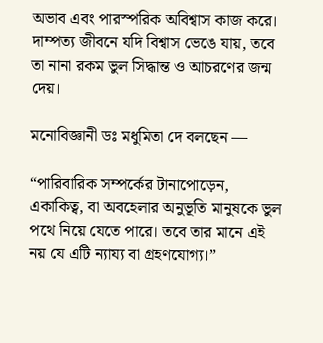অভাব এবং পারস্পরিক অবিশ্বাস কাজ করে। দাম্পত্য জীবনে যদি বিশ্বাস ভেঙে যায়, তবে তা নানা রকম ভুল সিদ্ধান্ত ও আচরণের জন্ম দেয়।

মনোবিজ্ঞানী ডঃ মধুমিতা দে বলছেন —

“পারিবারিক সম্পর্কের টানাপোড়েন, একাকিত্ব, বা অবহেলার অনুভূতি মানুষকে ভুল পথে নিয়ে যেতে পারে। তবে তার মানে এই নয় যে এটি ন্যায্য বা গ্রহণযোগ্য।”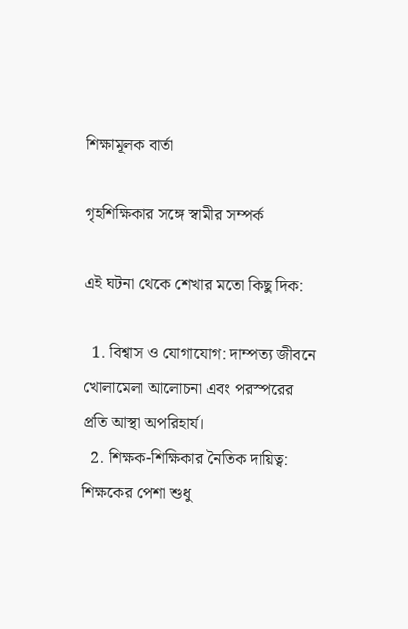শিক্ষামূলক বার্তা

গৃহশিক্ষিকার সঙ্গে স্বামীর সম্পর্ক

এই ঘটনা থেকে শেখার মতো কিছু দিক:

  1. বিশ্বাস ও যোগাযোগ: দাম্পত্য জীবনে খোলামেলা আলোচনা এবং পরস্পরের প্রতি আস্থা অপরিহার্য।
  2. শিক্ষক-শিক্ষিকার নৈতিক দায়িত্ব: শিক্ষকের পেশা শুধু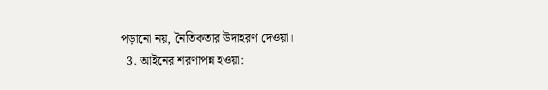পড়ানো নয়, নৈতিকতার উদাহরণ দেওয়া।
  3. আইনের শরণাপন্ন হওয়া: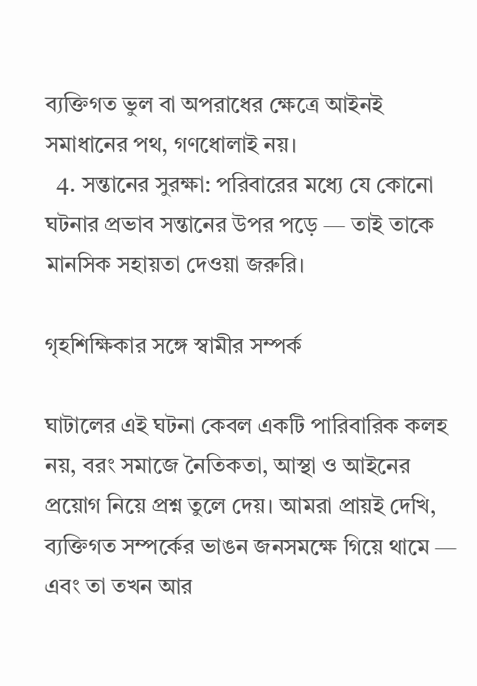ব্যক্তিগত ভুল বা অপরাধের ক্ষেত্রে আইনই সমাধানের পথ, গণধোলাই নয়।
  4. সন্তানের সুরক্ষা: পরিবারের মধ্যে যে কোনো ঘটনার প্রভাব সন্তানের উপর পড়ে — তাই তাকে মানসিক সহায়তা দেওয়া জরুরি।

গৃহশিক্ষিকার সঙ্গে স্বামীর সম্পর্ক

ঘাটালের এই ঘটনা কেবল একটি পারিবারিক কলহ নয়, বরং সমাজে নৈতিকতা, আস্থা ও আইনের প্রয়োগ নিয়ে প্রশ্ন তুলে দেয়। আমরা প্রায়ই দেখি, ব্যক্তিগত সম্পর্কের ভাঙন জনসমক্ষে গিয়ে থামে — এবং তা তখন আর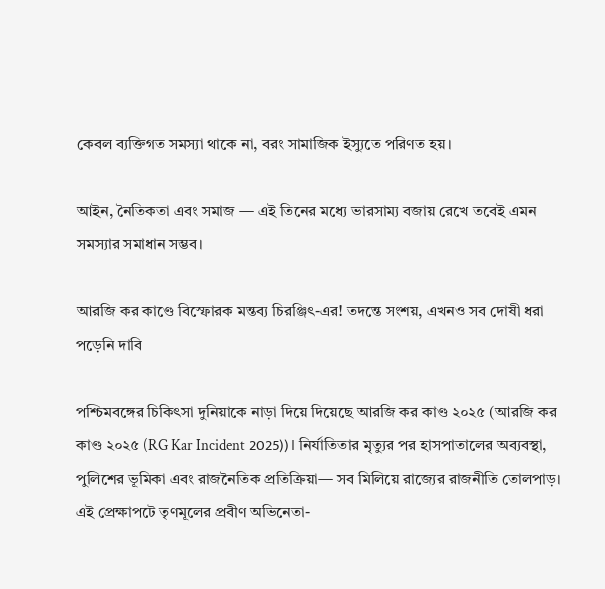কেবল ব্যক্তিগত সমস্যা থাকে না, বরং সামাজিক ইস্যুতে পরিণত হয়।

আইন, নৈতিকতা এবং সমাজ — এই তিনের মধ্যে ভারসাম্য বজায় রেখে তবেই এমন সমস্যার সমাধান সম্ভব।

আরজি কর কাণ্ডে বিস্ফোরক মন্তব্য চিরঞ্জিৎ-এর! তদন্তে সংশয়, এখনও সব দোষী ধরা পড়েনি দাবি

পশ্চিমবঙ্গের চিকিৎসা দুনিয়াকে নাড়া দিয়ে দিয়েছে আরজি কর কাণ্ড ২০২৫ (আরজি কর কাণ্ড ২০২৫ (RG Kar Incident 2025))। নির্যাতিতার মৃত্যুর পর হাসপাতালের অব্যবস্থা, পুলিশের ভূমিকা এবং রাজনৈতিক প্রতিক্রিয়া— সব মিলিয়ে রাজ্যের রাজনীতি তোলপাড়। এই প্রেক্ষাপটে তৃণমূলের প্রবীণ অভিনেতা-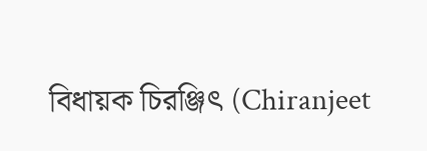বিধায়ক চিরঞ্জিৎ (Chiranjeet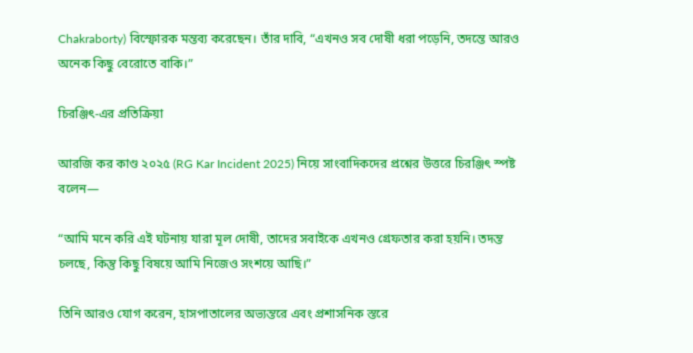Chakraborty) বিস্ফোরক মন্তব্য করেছেন। তাঁর দাবি, “এখনও সব দোষী ধরা পড়েনি, তদন্তে আরও অনেক কিছু বেরোতে বাকি।”

চিরঞ্জিৎ-এর প্রতিক্রিয়া

আরজি কর কাণ্ড ২০২৫ (RG Kar Incident 2025) নিয়ে সাংবাদিকদের প্রশ্নের উত্তরে চিরঞ্জিৎ স্পষ্ট বলেন—

“আমি মনে করি এই ঘটনায় যারা মূল দোষী, তাদের সবাইকে এখনও গ্রেফতার করা হয়নি। তদন্ত চলছে, কিন্তু কিছু বিষয়ে আমি নিজেও সংশয়ে আছি।”

তিনি আরও যোগ করেন, হাসপাতালের অভ্যন্তরে এবং প্রশাসনিক স্তরে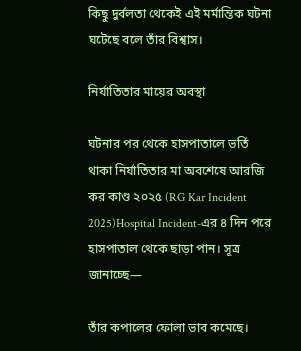কিছু দুর্বলতা থেকেই এই মর্মান্তিক ঘটনা ঘটেছে বলে তাঁর বিশ্বাস।

নির্যাতিতার মায়ের অবস্থা

ঘটনার পর থেকে হাসপাতালে ভর্তি থাকা নির্যাতিতার মা অবশেষে আরজি কর কাণ্ড ২০২৫ (RG Kar Incident 2025)Hospital Incident-এর ৪ দিন পরে হাসপাতাল থেকে ছাড়া পান। সূত্র জানাচ্ছে—

তাঁর কপালের ফোলা ভাব কমেছে।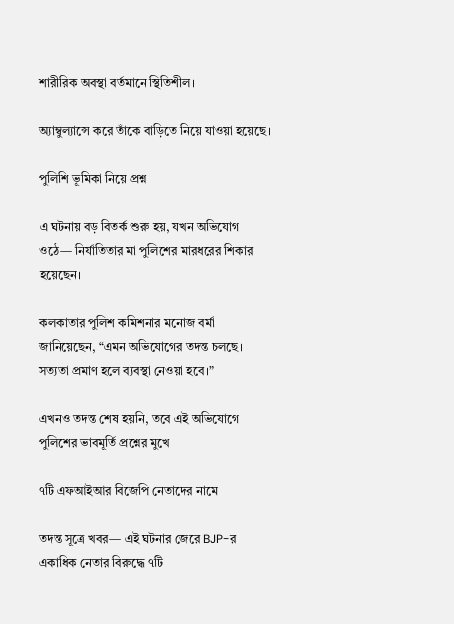শারীরিক অবস্থা বর্তমানে স্থিতিশীল।

অ্যাম্বুল্যান্সে করে তাঁকে বাড়িতে নিয়ে যাওয়া হয়েছে।

পুলিশি ভূমিকা নিয়ে প্রশ্ন

এ ঘটনায় বড় বিতর্ক শুরু হয়, যখন অভিযোগ ওঠে— নির্যাতিতার মা পুলিশের মারধরের শিকার হয়েছেন।

কলকাতার পুলিশ কমিশনার মনোজ বর্মা জানিয়েছেন, “এমন অভিযোগের তদন্ত চলছে। সত্যতা প্রমাণ হলে ব্যবস্থা নেওয়া হবে।”

এখনও তদন্ত শেষ হয়নি, তবে এই অভিযোগে পুলিশের ভাবমূর্তি প্রশ্নের মুখে

৭টি এফআইআর বিজেপি নেতাদের নামে

তদন্ত সূত্রে খবর— এই ঘটনার জেরে BJP-র একাধিক নেতার বিরুদ্ধে ৭টি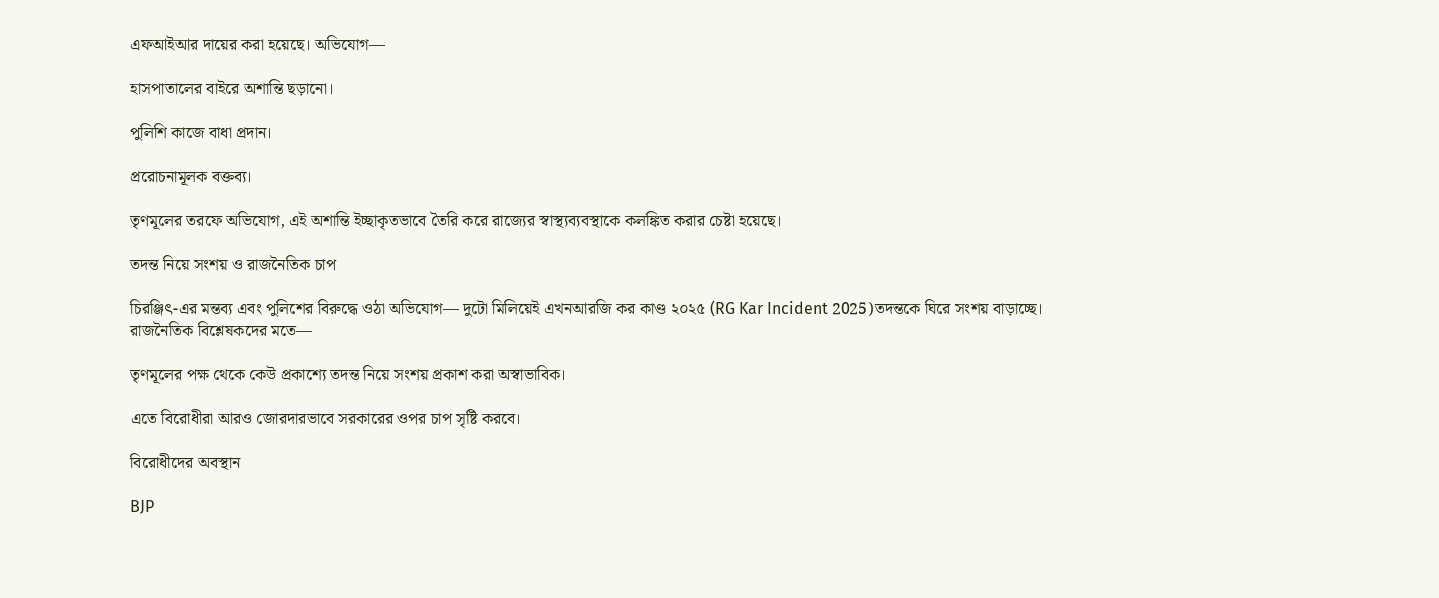এফআইআর দায়ের করা হয়েছে। অভিযোগ—

হাসপাতালের বাইরে অশান্তি ছড়ানো।

পুলিশি কাজে বাধা প্রদান।

প্ররোচনামূলক বক্তব্য।

তৃণমূলের তরফে অভিযোগ, এই অশান্তি ইচ্ছাকৃতভাবে তৈরি করে রাজ্যের স্বাস্থ্যব্যবস্থাকে কলঙ্কিত করার চেষ্টা হয়েছে।

তদন্ত নিয়ে সংশয় ও রাজনৈতিক চাপ

চিরঞ্জিৎ-এর মন্তব্য এবং পুলিশের বিরুদ্ধে ওঠা অভিযোগ— দুটো মিলিয়েই এখনআরজি কর কাণ্ড ২০২৫ (RG Kar Incident 2025)তদন্তকে ঘিরে সংশয় বাড়াচ্ছে।
রাজনৈতিক বিশ্লেষকদের মতে—

তৃণমূলের পক্ষ থেকে কেউ প্রকাশ্যে তদন্ত নিয়ে সংশয় প্রকাশ করা অস্বাভাবিক।

এতে বিরোধীরা আরও জোরদারভাবে সরকারের ওপর চাপ সৃষ্টি করবে।

বিরোধীদের অবস্থান

BJP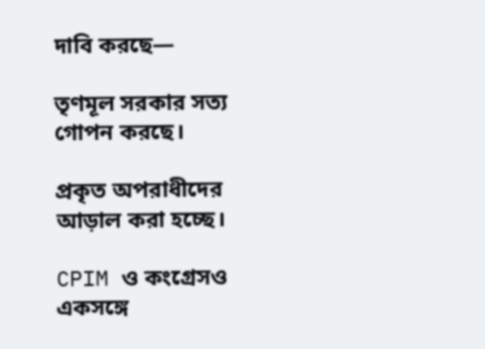দাবি করছে—

তৃণমূল সরকার সত্য গোপন করছে।

প্রকৃত অপরাধীদের আড়াল করা হচ্ছে।

CPIM ও কংগ্রেসও একসঙ্গে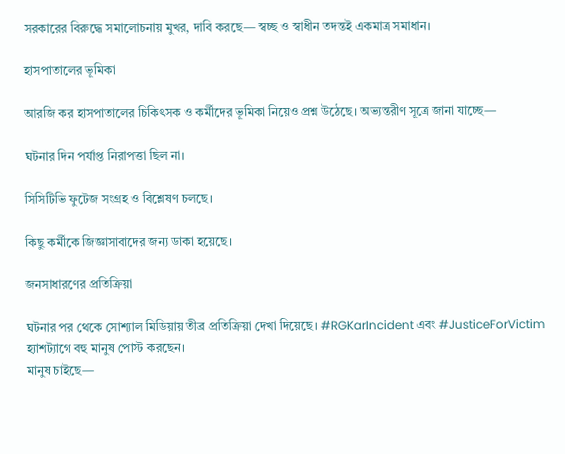সরকারের বিরুদ্ধে সমালোচনায় মুখর, দাবি করছে— স্বচ্ছ ও স্বাধীন তদন্তই একমাত্র সমাধান।

হাসপাতালের ভূমিকা

আরজি কর হাসপাতালের চিকিৎসক ও কর্মীদের ভূমিকা নিয়েও প্রশ্ন উঠেছে। অভ্যন্তরীণ সূত্রে জানা যাচ্ছে—

ঘটনার দিন পর্যাপ্ত নিরাপত্তা ছিল না।

সিসিটিভি ফুটেজ সংগ্রহ ও বিশ্লেষণ চলছে।

কিছু কর্মীকে জিজ্ঞাসাবাদের জন্য ডাকা হয়েছে।

জনসাধারণের প্রতিক্রিয়া

ঘটনার পর থেকে সোশ্যাল মিডিয়ায় তীব্র প্রতিক্রিয়া দেখা দিয়েছে। #RGKarIncident এবং #JusticeForVictim হ্যাশট্যাগে বহু মানুষ পোস্ট করছেন।
মানুষ চাইছে—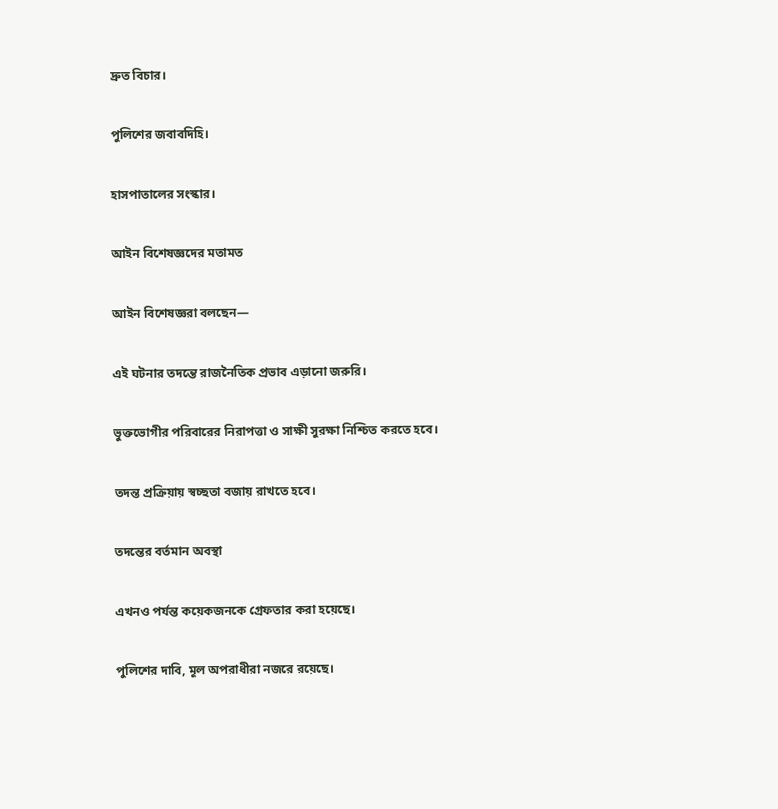দ্রুত বিচার।

পুলিশের জবাবদিহি।

হাসপাতালের সংস্কার।

আইন বিশেষজ্ঞদের মতামত

আইন বিশেষজ্ঞরা বলছেন—

এই ঘটনার তদন্তে রাজনৈতিক প্রভাব এড়ানো জরুরি।

ভুক্তভোগীর পরিবারের নিরাপত্তা ও সাক্ষী সুরক্ষা নিশ্চিত করতে হবে।

তদন্ত প্রক্রিয়ায় স্বচ্ছতা বজায় রাখতে হবে।

তদন্তের বর্তমান অবস্থা

এখনও পর্যন্ত কয়েকজনকে গ্রেফতার করা হয়েছে।

পুলিশের দাবি, মূল অপরাধীরা নজরে রয়েছে।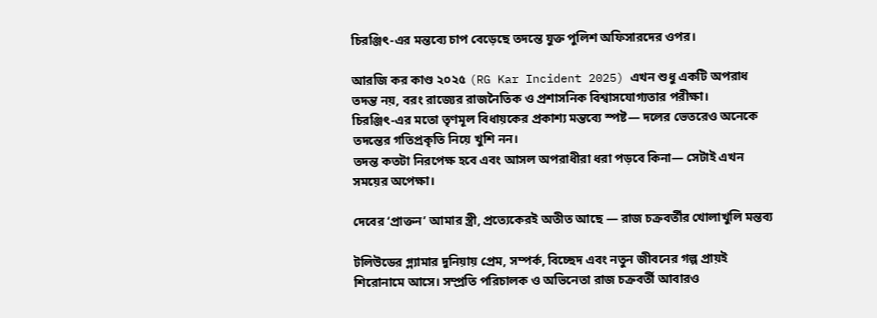চিরঞ্জিৎ-এর মন্তব্যে চাপ বেড়েছে তদন্তে যুক্ত পুলিশ অফিসারদের ওপর।

আরজি কর কাণ্ড ২০২৫ (RG Kar Incident 2025) এখন শুধু একটি অপরাধ তদন্ত নয়, বরং রাজ্যের রাজনৈতিক ও প্রশাসনিক বিশ্বাসযোগ্যতার পরীক্ষা।
চিরঞ্জিৎ-এর মতো তৃণমূল বিধায়কের প্রকাশ্য মন্তব্যে স্পষ্ট— দলের ভেতরেও অনেকে তদন্তের গতিপ্রকৃতি নিয়ে খুশি নন।
তদন্ত কতটা নিরপেক্ষ হবে এবং আসল অপরাধীরা ধরা পড়বে কিনা— সেটাই এখন সময়ের অপেক্ষা।

দেবের ‘প্রাক্তন’ আমার স্ত্রী, প্রত্যেকেরই অতীত আছে — রাজ চক্রবর্তীর খোলাখুলি মন্তব্য

টলিউডের গ্ল্যামার দুনিয়ায় প্রেম, সম্পর্ক, বিচ্ছেদ এবং নতুন জীবনের গল্প প্রায়ই শিরোনামে আসে। সম্প্রতি পরিচালক ও অভিনেতা রাজ চক্রবর্তী আবারও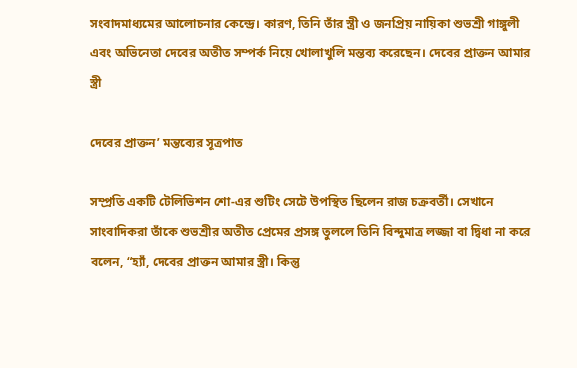সংবাদমাধ্যমের আলোচনার কেন্দ্রে। কারণ, তিনি তাঁর স্ত্রী ও জনপ্রিয় নায়িকা শুভশ্রী গাঙ্গুলী এবং অভিনেতা দেবের অতীত সম্পর্ক নিয়ে খোলাখুলি মন্তব্য করেছেন। দেবের প্রাক্তন আমার স্ত্রী

দেবের প্রাক্তন’ মন্তব্যের সূত্রপাত

সম্প্রতি একটি টেলিভিশন শো-এর শুটিং সেটে উপস্থিত ছিলেন রাজ চক্রবর্তী। সেখানে সাংবাদিকরা তাঁকে শুভশ্রীর অতীত প্রেমের প্রসঙ্গ তুললে তিনি বিন্দুমাত্র লজ্জা বা দ্বিধা না করে বলেন, “হ্যাঁ, দেবের প্রাক্তন আমার স্ত্রী। কিন্তু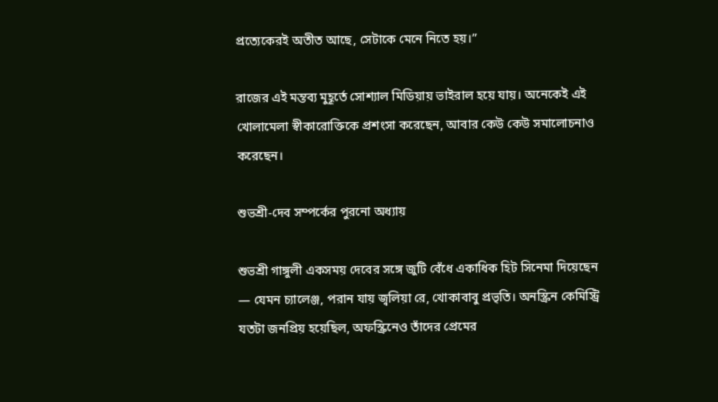প্রত্যেকেরই অতীত আছে, সেটাকে মেনে নিতে হয়।”

রাজের এই মন্তব্য মুহূর্তে সোশ্যাল মিডিয়ায় ভাইরাল হয়ে যায়। অনেকেই এই খোলামেলা স্বীকারোক্তিকে প্রশংসা করেছেন, আবার কেউ কেউ সমালোচনাও করেছেন।

শুভশ্রী-দেব সম্পর্কের পুরনো অধ্যায়

শুভশ্রী গাঙ্গুলী একসময় দেবের সঙ্গে জুটি বেঁধে একাধিক হিট সিনেমা দিয়েছেন — যেমন চ্যালেঞ্জ, পরান যায় জ্বলিয়া রে, খোকাবাবু প্রভৃতি। অনস্ক্রিন কেমিস্ট্রি যতটা জনপ্রিয় হয়েছিল, অফস্ক্রিনেও তাঁদের প্রেমের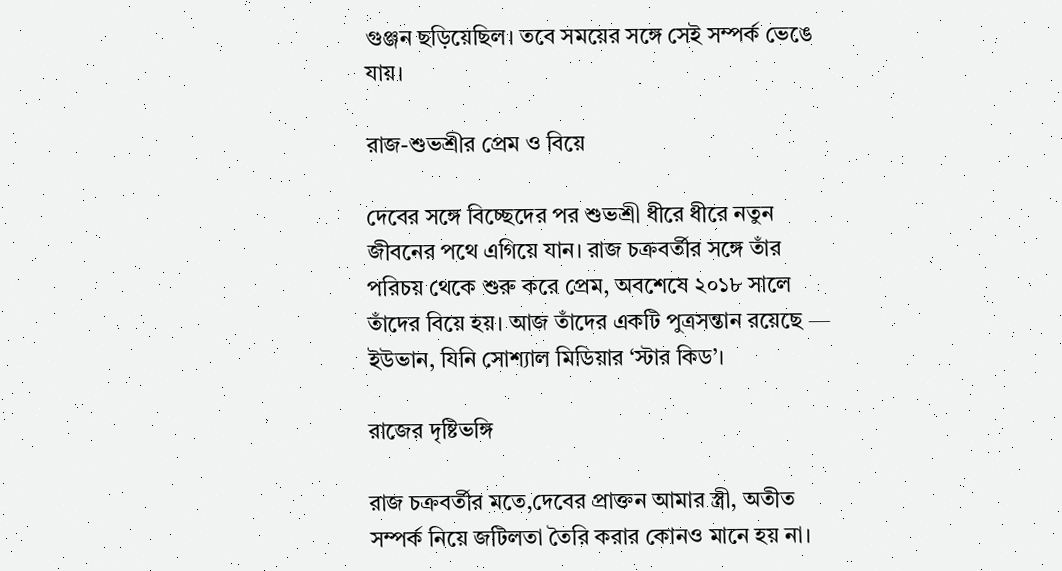গুঞ্জন ছড়িয়েছিল। তবে সময়ের সঙ্গে সেই সম্পর্ক ভেঙে যায়।

রাজ-শুভশ্রীর প্রেম ও বিয়ে

দেবের সঙ্গে বিচ্ছেদের পর শুভশ্রী ধীরে ধীরে নতুন জীবনের পথে এগিয়ে যান। রাজ চক্রবর্তীর সঙ্গে তাঁর পরিচয় থেকে শুরু করে প্রেম, অবশেষে ২০১৮ সালে তাঁদের বিয়ে হয়। আজ তাঁদের একটি পুত্রসন্তান রয়েছে — ইউভান, যিনি সোশ্যাল মিডিয়ার ‘স্টার কিড’।

রাজের দৃষ্টিভঙ্গি

রাজ চক্রবর্তীর মতে,দেবের প্রাক্তন আমার স্ত্রী, অতীত সম্পর্ক নিয়ে জটিলতা তৈরি করার কোনও মানে হয় না।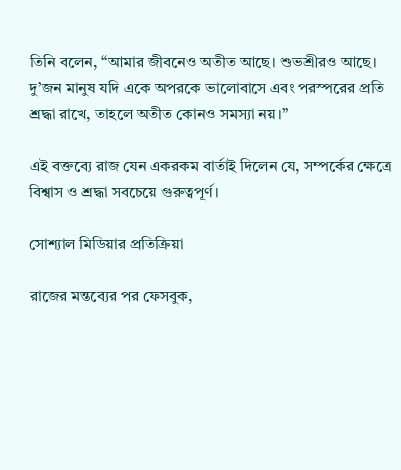তিনি বলেন, “আমার জীবনেও অতীত আছে। শুভশ্রীরও আছে। দু’জন মানুষ যদি একে অপরকে ভালোবাসে এবং পরস্পরের প্রতি শ্রদ্ধা রাখে, তাহলে অতীত কোনও সমস্যা নয়।”

এই বক্তব্যে রাজ যেন একরকম বার্তাই দিলেন যে, সম্পর্কের ক্ষেত্রে বিশ্বাস ও শ্রদ্ধা সবচেয়ে গুরুত্বপূর্ণ।

সোশ্যাল মিডিয়ার প্রতিক্রিয়া

রাজের মন্তব্যের পর ফেসবুক,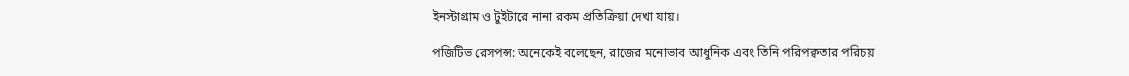ইনস্টাগ্রাম ও টুইটারে নানা রকম প্রতিক্রিয়া দেখা যায়।

পজিটিভ রেসপন্স: অনেকেই বলেছেন, রাজের মনোভাব আধুনিক এবং তিনি পরিপক্বতার পরিচয়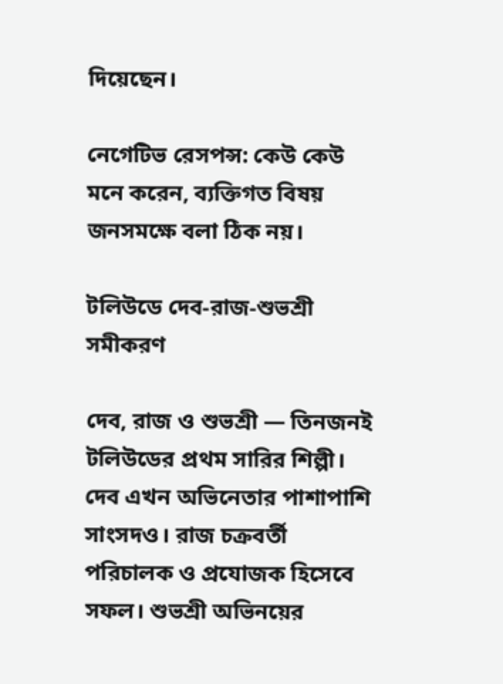দিয়েছেন।

নেগেটিভ রেসপন্স: কেউ কেউ মনে করেন, ব্যক্তিগত বিষয় জনসমক্ষে বলা ঠিক নয়।

টলিউডে দেব-রাজ-শুভশ্রী সমীকরণ

দেব, রাজ ও শুভশ্রী — তিনজনই টলিউডের প্রথম সারির শিল্পী। দেব এখন অভিনেতার পাশাপাশি সাংসদও। রাজ চক্রবর্তী পরিচালক ও প্রযোজক হিসেবে সফল। শুভশ্রী অভিনয়ের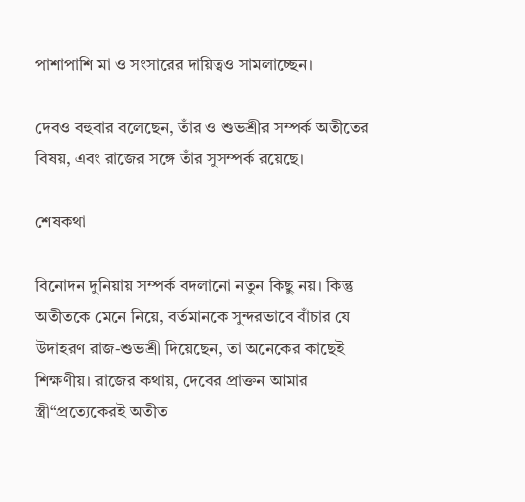পাশাপাশি মা ও সংসারের দায়িত্বও সামলাচ্ছেন।

দেবও বহুবার বলেছেন, তাঁর ও শুভশ্রীর সম্পর্ক অতীতের বিষয়, এবং রাজের সঙ্গে তাঁর সুসম্পর্ক রয়েছে।

শেষকথা

বিনোদন দুনিয়ায় সম্পর্ক বদলানো নতুন কিছু নয়। কিন্তু অতীতকে মেনে নিয়ে, বর্তমানকে সুন্দরভাবে বাঁচার যে উদাহরণ রাজ-শুভশ্রী দিয়েছেন, তা অনেকের কাছেই শিক্ষণীয়। রাজের কথায়, দেবের প্রাক্তন আমার স্ত্রী“প্রত্যেকেরই অতীত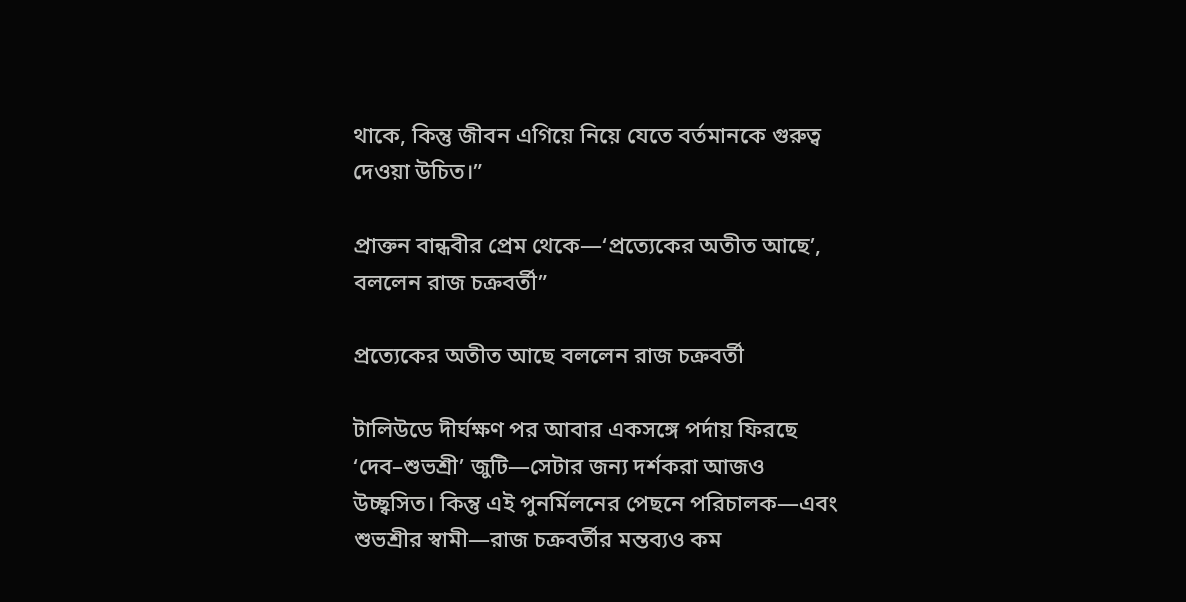থাকে, কিন্তু জীবন এগিয়ে নিয়ে যেতে বর্তমানকে গুরুত্ব দেওয়া উচিত।”

প্রাক্তন বান্ধবীর প্রেম থেকে—‘প্রত্যেকের অতীত আছে’, বললেন রাজ চক্রবর্তী”

প্রত্যেকের অতীত আছে বললেন রাজ চক্রবর্তী

টালিউডে দীর্ঘক্ষণ পর আবার একসঙ্গে পর্দায় ফিরছে ‘দেব–শুভশ্রী’ জুটি—সেটার জন্য দর্শকরা আজও উচ্ছ্বসিত। কিন্তু এই পুনর্মিলনের পেছনে পরিচালক—এবং শুভশ্রীর স্বামী—রাজ চক্রবর্তীর মন্তব্যও কম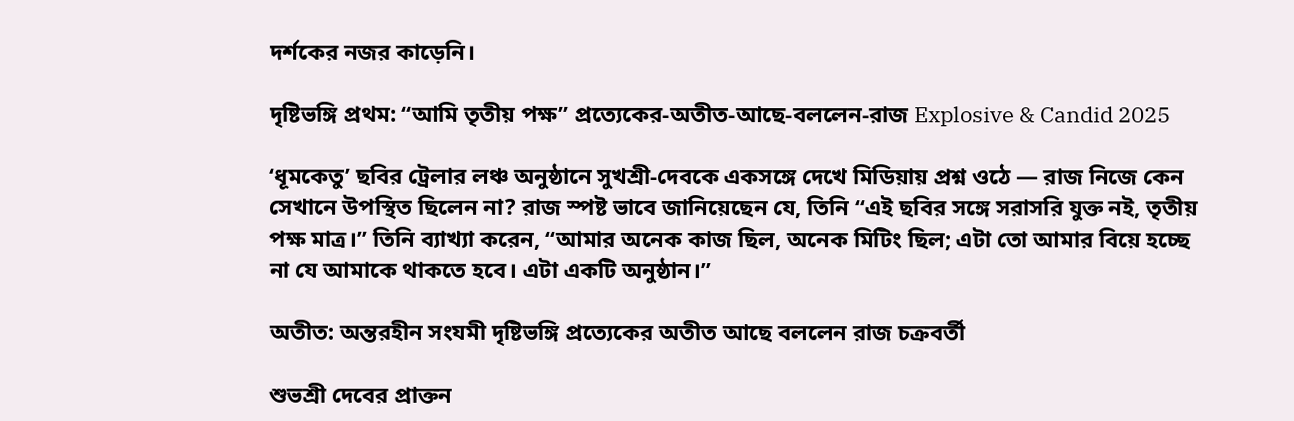দর্শকের নজর কাড়েনি।

দৃষ্টিভঙ্গি প্রথম: “আমি তৃতীয় পক্ষ” প্রত্যেকের-অতীত-আছে-বললেন-রাজ Explosive & Candid 2025

‘ধূমকেতু’ ছবির ট্রেলার লঞ্চ অনুষ্ঠানে সুখশ্রী-দেবকে একসঙ্গে দেখে মিডিয়ায় প্রশ্ন ওঠে — রাজ নিজে কেন সেখানে উপস্থিত ছিলেন না? রাজ স্পষ্ট ভাবে জানিয়েছেন যে, তিনি “এই ছবির সঙ্গে সরাসরি যুক্ত নই, তৃতীয় পক্ষ মাত্র।” তিনি ব্যাখ্যা করেন, “আমার অনেক কাজ ছিল, অনেক মিটিং ছিল; এটা তো আমার বিয়ে হচ্ছে না যে আমাকে থাকতে হবে। এটা একটি অনুষ্ঠান।”

অতীত: অন্তরহীন সংযমী দৃষ্টিভঙ্গি প্রত্যেকের অতীত আছে বললেন রাজ চক্রবর্তী

শুভশ্রী দেবের প্রাক্তন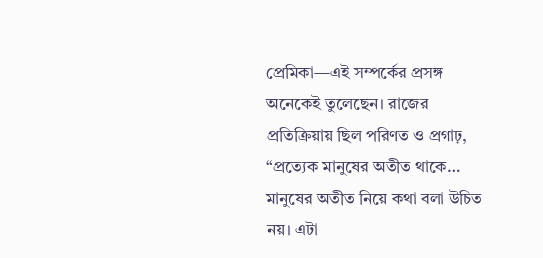প্রেমিকা—এই সম্পর্কের প্রসঙ্গ অনেকেই তুলেছেন। রাজের প্রতিক্রিয়ায় ছিল পরিণত ও প্রগাঢ়, “প্রত্যেক মানুষের অতীত থাকে… মানুষের অতীত নিয়ে কথা বলা উচিত নয়। এটা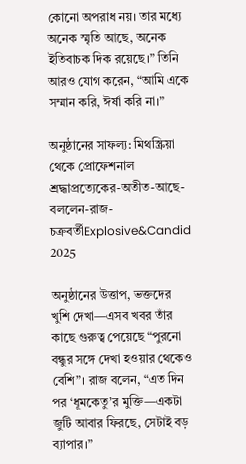কোনো অপরাধ নয়। তার মধ্যে অনেক স্মৃতি আছে, অনেক ইতিবাচক দিক রয়েছে।” তিনি আরও যোগ করেন, “আমি একে সম্মান করি, ঈর্ষা করি না।”

অনুষ্ঠানের সাফল্য: মিথস্ক্রিয়া থেকে প্রোফেশনাল শ্রদ্ধাপ্রত্যেকের-অতীত-আছে-বললেন-রাজ-চক্রবর্তীExplosive&Candid 2025

অনুষ্ঠানের উত্তাপ, ভক্তদের খুশি দেখা—এসব খবর তাঁর কাছে গুরুত্ব পেয়েছে “পুরনো বন্ধুর সঙ্গে দেখা হওয়ার থেকেও বেশি”। রাজ বলেন, “এত দিন পর ‘ধূমকেতু’র মুক্তি—একটা জুটি আবার ফিরছে, সেটাই বড় ব্যাপার।”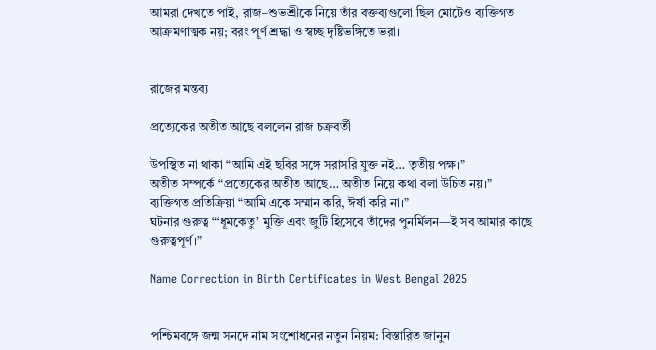আমরা দেখতে পাই, রাজ–শুভশ্রীকে নিয়ে তাঁর বক্তব্যগুলো ছিল মোটেও ব্যক্তিগত আক্রমণাত্মক নয়; বরং পূর্ণ শ্রদ্ধা ও স্বচ্ছ দৃষ্টিভঙ্গিতে ভরা।


রাজের মন্তব্য

প্রত্যেকের অতীত আছে বললেন রাজ চক্রবর্তী

উপস্থিত না থাকা “আমি এই ছবির সঙ্গে সরাসরি যুক্ত নই… তৃতীয় পক্ষ।”
অতীত সম্পর্কে “প্রত্যেকের অতীত আছে… অতীত নিয়ে কথা বলা উচিত নয়।”
ব্যক্তিগত প্রতিক্রিয়া “আমি একে সম্মান করি, ঈর্ষা করি না।”
ঘটনার গুরুত্ব “‘ধূমকেতু’ মুক্তি এবং জুটি হিসেবে তাঁদের পুনর্মিলন—ই সব আমার কাছে গুরুত্বপূর্ণ।”

Name Correction in Birth Certificates in West Bengal 2025


পশ্চিমবঙ্গে জন্ম সনদে নাম সংশোধনের নতুন নিয়ম: বিস্তারিত জানুন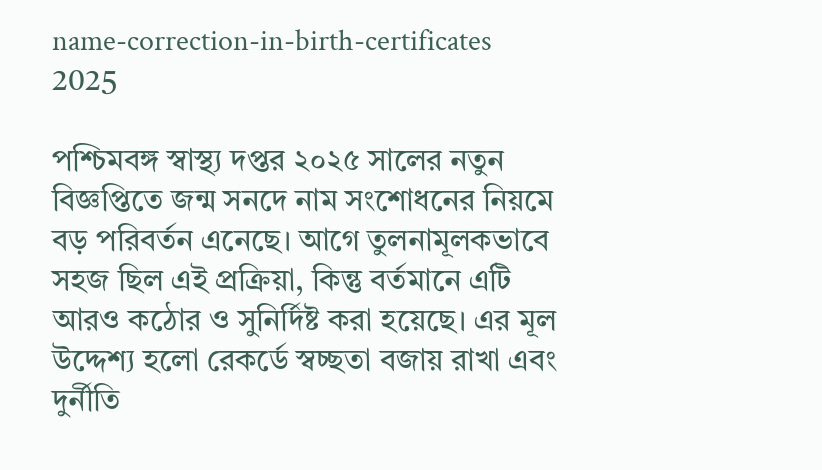name-correction-in-birth-certificates 2025

পশ্চিমবঙ্গ স্বাস্থ্য দপ্তর ২০২৫ সালের নতুন বিজ্ঞপ্তিতে জন্ম সনদে নাম সংশোধনের নিয়মে বড় পরিবর্তন এনেছে। আগে তুলনামূলকভাবে সহজ ছিল এই প্রক্রিয়া, কিন্তু বর্তমানে এটি আরও কঠোর ও সুনির্দিষ্ট করা হয়েছে। এর মূল উদ্দেশ্য হলো রেকর্ডে স্বচ্ছতা বজায় রাখা এবং দুর্নীতি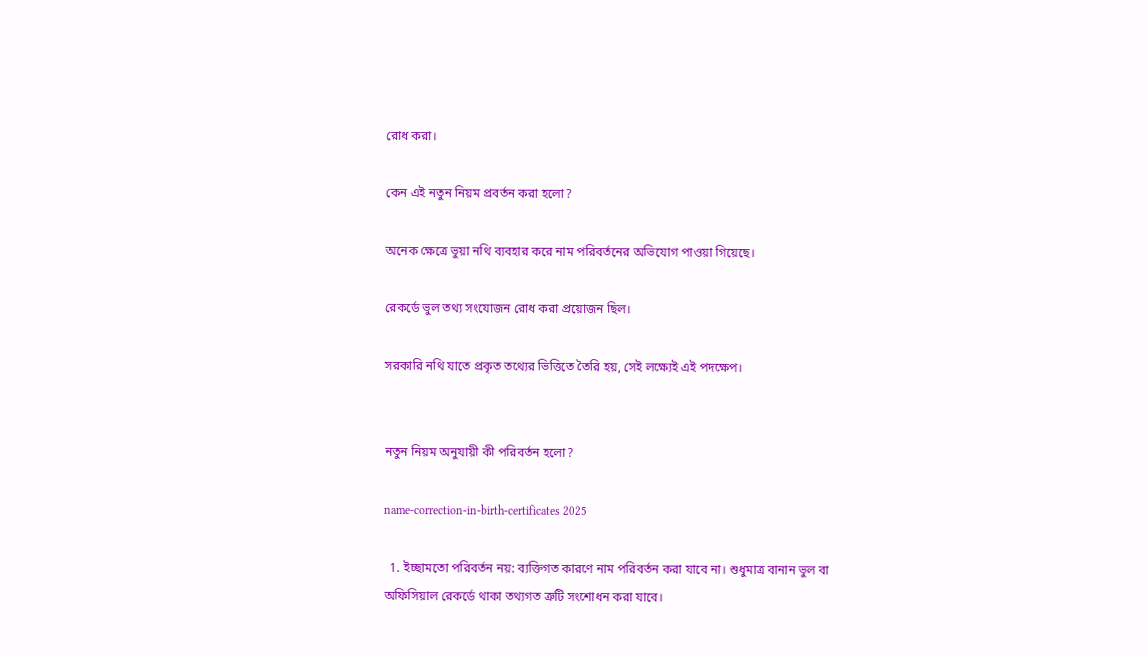রোধ করা।

কেন এই নতুন নিয়ম প্রবর্তন করা হলো?

অনেক ক্ষেত্রে ভুয়া নথি ব্যবহার করে নাম পরিবর্তনের অভিযোগ পাওয়া গিয়েছে।

রেকর্ডে ভুল তথ্য সংযোজন রোধ করা প্রয়োজন ছিল।

সরকারি নথি যাতে প্রকৃত তথ্যের ভিত্তিতে তৈরি হয়, সেই লক্ষ্যেই এই পদক্ষেপ।


নতুন নিয়ম অনুযায়ী কী পরিবর্তন হলো?

name-correction-in-birth-certificates 2025

  1. ইচ্ছামতো পরিবর্তন নয়: ব্যক্তিগত কারণে নাম পরিবর্তন করা যাবে না। শুধুমাত্র বানান ভুল বা অফিসিয়াল রেকর্ডে থাকা তথ্যগত ত্রুটি সংশোধন করা যাবে।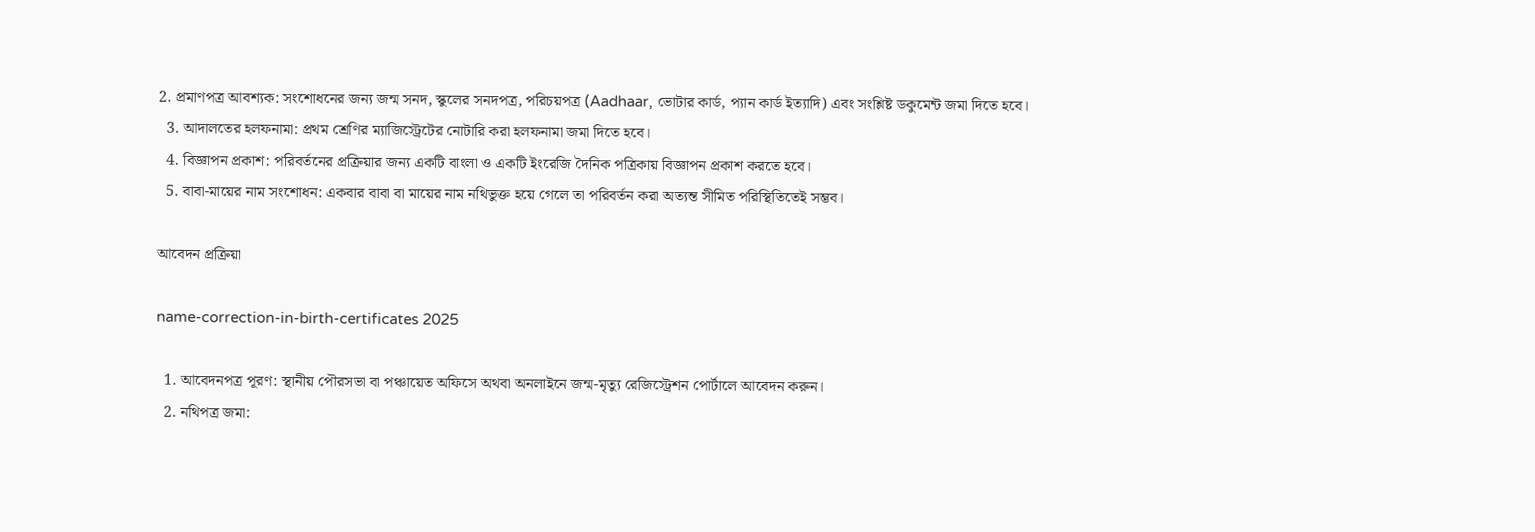2. প্রমাণপত্র আবশ্যক: সংশোধনের জন্য জন্ম সনদ, স্কুলের সনদপত্র, পরিচয়পত্র (Aadhaar, ভোটার কার্ড, প্যান কার্ড ইত্যাদি) এবং সংশ্লিষ্ট ডকুমেন্ট জমা দিতে হবে।
  3. আদালতের হলফনামা: প্রথম শ্রেণির ম্যাজিস্ট্রেটের নোটারি করা হলফনামা জমা দিতে হবে।
  4. বিজ্ঞাপন প্রকাশ: পরিবর্তনের প্রক্রিয়ার জন্য একটি বাংলা ও একটি ইংরেজি দৈনিক পত্রিকায় বিজ্ঞাপন প্রকাশ করতে হবে।
  5. বাবা-মায়ের নাম সংশোধন: একবার বাবা বা মায়ের নাম নথিভুক্ত হয়ে গেলে তা পরিবর্তন করা অত্যন্ত সীমিত পরিস্থিতিতেই সম্ভব।

আবেদন প্রক্রিয়া

name-correction-in-birth-certificates 2025

  1. আবেদনপত্র পূরণ: স্থানীয় পৌরসভা বা পঞ্চায়েত অফিসে অথবা অনলাইনে জন্ম-মৃত্যু রেজিস্ট্রেশন পোর্টালে আবেদন করুন।
  2. নথিপত্র জমা: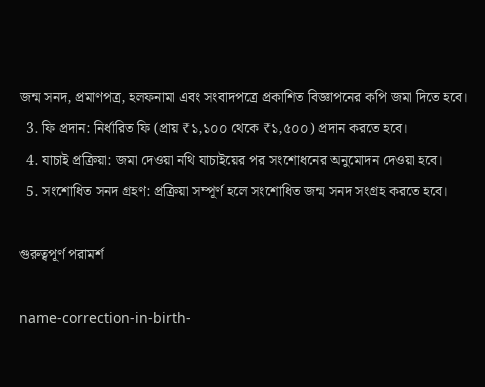জন্ম সনদ, প্রমাণপত্র, হলফনামা এবং সংবাদপত্রে প্রকাশিত বিজ্ঞাপনের কপি জমা দিতে হবে।
  3. ফি প্রদান: নির্ধারিত ফি (প্রায় ₹১,১০০ থেকে ₹১,৫০০) প্রদান করতে হবে।
  4. যাচাই প্রক্রিয়া: জমা দেওয়া নথি যাচাইয়ের পর সংশোধনের অনুমোদন দেওয়া হবে।
  5. সংশোধিত সনদ গ্রহণ: প্রক্রিয়া সম্পূর্ণ হলে সংশোধিত জন্ম সনদ সংগ্রহ করতে হবে।

গুরুত্বপূর্ণ পরামর্শ

name-correction-in-birth-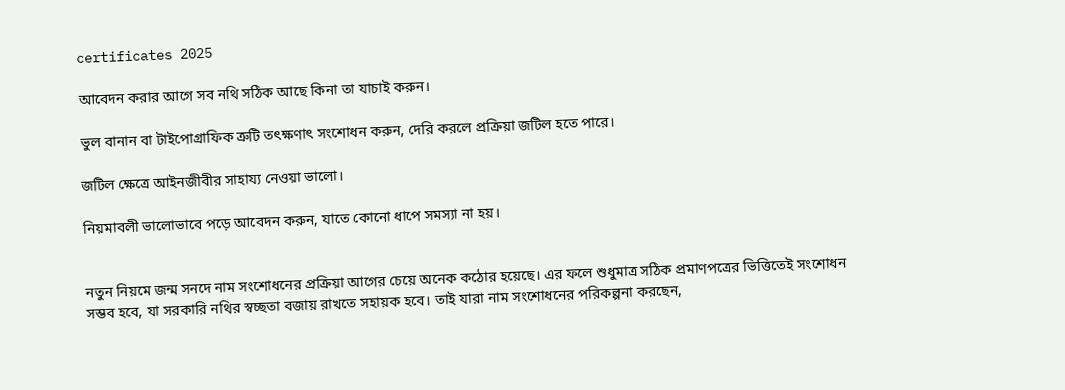certificates 2025

আবেদন করার আগে সব নথি সঠিক আছে কিনা তা যাচাই করুন।

ভুল বানান বা টাইপোগ্রাফিক ত্রুটি তৎক্ষণাৎ সংশোধন করুন, দেরি করলে প্রক্রিয়া জটিল হতে পারে।

জটিল ক্ষেত্রে আইনজীবীর সাহায্য নেওয়া ভালো।

নিয়মাবলী ভালোভাবে পড়ে আবেদন করুন, যাতে কোনো ধাপে সমস্যা না হয়।


নতুন নিয়মে জন্ম সনদে নাম সংশোধনের প্রক্রিয়া আগের চেয়ে অনেক কঠোর হয়েছে। এর ফলে শুধুমাত্র সঠিক প্রমাণপত্রের ভিত্তিতেই সংশোধন সম্ভব হবে, যা সরকারি নথির স্বচ্ছতা বজায় রাখতে সহায়ক হবে। তাই যারা নাম সংশোধনের পরিকল্পনা করছেন,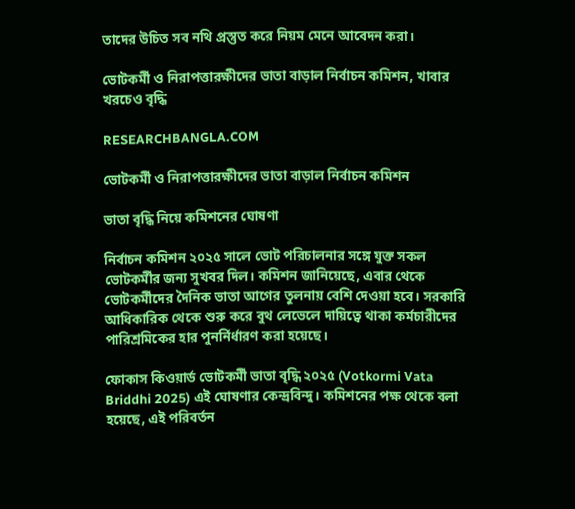তাদের উচিত সব নথি প্রস্তুত করে নিয়ম মেনে আবেদন করা।

ভোটকর্মী ও নিরাপত্তারক্ষীদের ভাতা বাড়াল নির্বাচন কমিশন, খাবার খরচেও বৃদ্ধি

RESEARCHBANGLA.COM

ভোটকর্মী ও নিরাপত্তারক্ষীদের ভাতা বাড়াল নির্বাচন কমিশন

ভাতা বৃদ্ধি নিয়ে কমিশনের ঘোষণা

নির্বাচন কমিশন ২০২৫ সালে ভোট পরিচালনার সঙ্গে যুক্ত সকল ভোটকর্মীর জন্য সুখবর দিল। কমিশন জানিয়েছে, এবার থেকে ভোটকর্মীদের দৈনিক ভাতা আগের তুলনায় বেশি দেওয়া হবে। সরকারি আধিকারিক থেকে শুরু করে বুথ লেভেলে দায়িত্বে থাকা কর্মচারীদের পারিশ্রমিকের হার পুনর্নির্ধারণ করা হয়েছে।

ফোকাস কিওয়ার্ড ভোটকর্মী ভাতা বৃদ্ধি ২০২৫ (Votkormi Vata Briddhi 2025) এই ঘোষণার কেন্দ্রবিন্দু। কমিশনের পক্ষ থেকে বলা হয়েছে, এই পরিবর্তন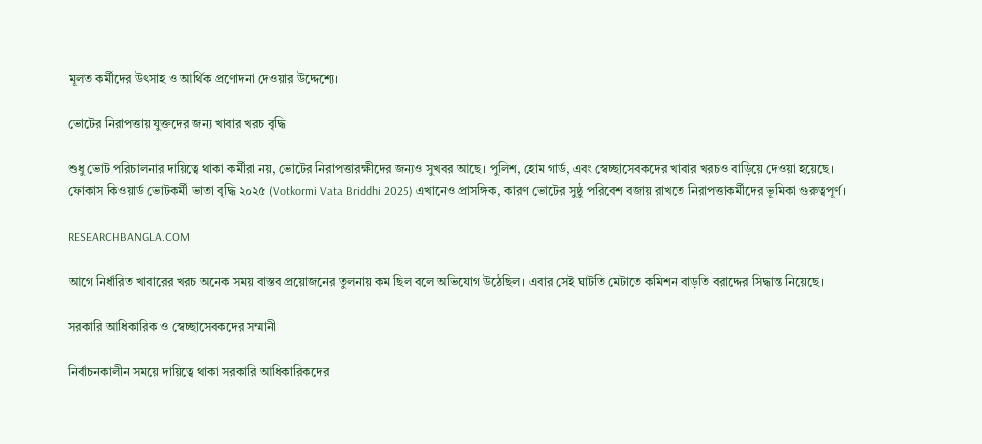মূলত কর্মীদের উৎসাহ ও আর্থিক প্রণোদনা দেওয়ার উদ্দেশ্যে।

ভোটের নিরাপত্তায় যুক্তদের জন্য খাবার খরচ বৃদ্ধি

শুধু ভোট পরিচালনার দায়িত্বে থাকা কর্মীরা নয়, ভোটের নিরাপত্তারক্ষীদের জন্যও সুখবর আছে। পুলিশ, হোম গার্ড, এবং স্বেচ্ছাসেবকদের খাবার খরচও বাড়িয়ে দেওয়া হয়েছে। ফোকাস কিওয়ার্ড ভোটকর্মী ভাতা বৃদ্ধি ২০২৫ (Votkormi Vata Briddhi 2025) এখানেও প্রাসঙ্গিক, কারণ ভোটের সুষ্ঠু পরিবেশ বজায় রাখতে নিরাপত্তাকর্মীদের ভূমিকা গুরুত্বপূর্ণ।

RESEARCHBANGLA.COM

আগে নির্ধারিত খাবারের খরচ অনেক সময় বাস্তব প্রয়োজনের তুলনায় কম ছিল বলে অভিযোগ উঠেছিল। এবার সেই ঘাটতি মেটাতে কমিশন বাড়তি বরাদ্দের সিদ্ধান্ত নিয়েছে।

সরকারি আধিকারিক ও স্বেচ্ছাসেবকদের সম্মানী

নির্বাচনকালীন সময়ে দায়িত্বে থাকা সরকারি আধিকারিকদের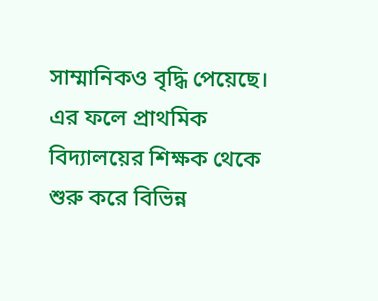সাম্মানিকও বৃদ্ধি পেয়েছে। এর ফলে প্রাথমিক বিদ্যালয়ের শিক্ষক থেকে শুরু করে বিভিন্ন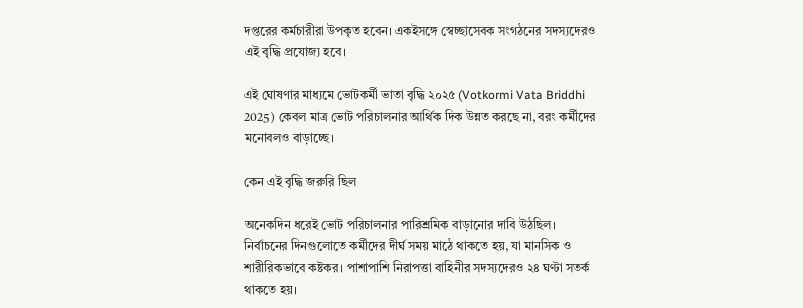দপ্তরের কর্মচারীরা উপকৃত হবেন। একইসঙ্গে স্বেচ্ছাসেবক সংগঠনের সদস্যদেরও এই বৃদ্ধি প্রযোজ্য হবে।

এই ঘোষণার মাধ্যমে ভোটকর্মী ভাতা বৃদ্ধি ২০২৫ (Votkormi Vata Briddhi 2025) কেবল মাত্র ভোট পরিচালনার আর্থিক দিক উন্নত করছে না, বরং কর্মীদের মনোবলও বাড়াচ্ছে।

কেন এই বৃদ্ধি জরুরি ছিল

অনেকদিন ধরেই ভোট পরিচালনার পারিশ্রমিক বাড়ানোর দাবি উঠছিল। নির্বাচনের দিনগুলোতে কর্মীদের দীর্ঘ সময় মাঠে থাকতে হয়, যা মানসিক ও শারীরিকভাবে কষ্টকর। পাশাপাশি নিরাপত্তা বাহিনীর সদস্যদেরও ২৪ ঘণ্টা সতর্ক থাকতে হয়।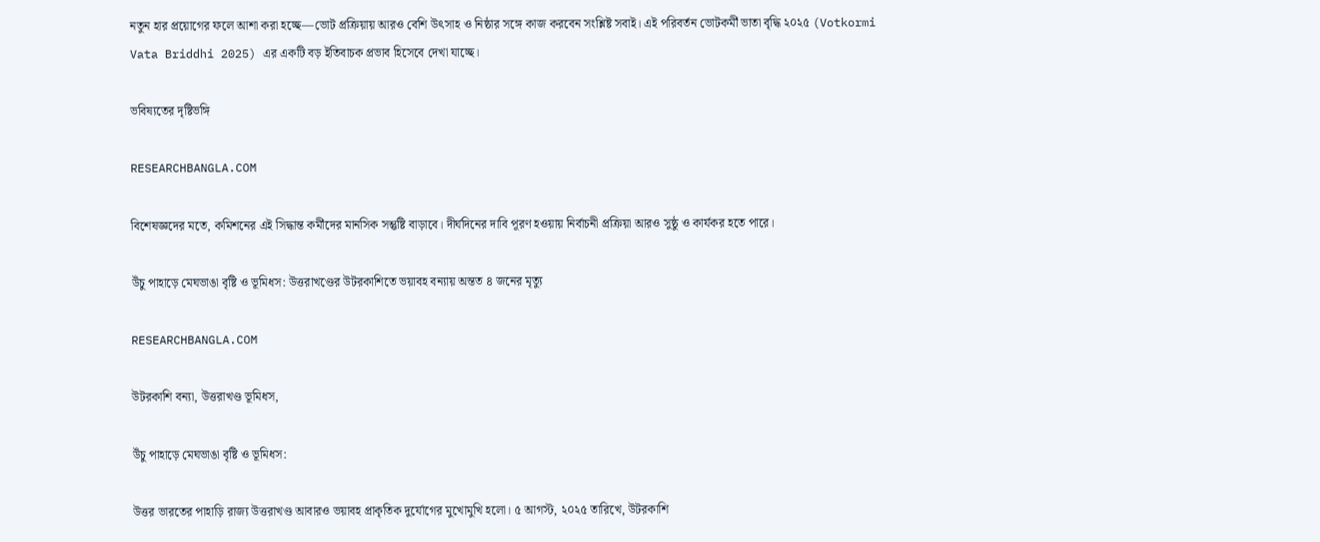নতুন হার প্রয়োগের ফলে আশা করা হচ্ছে—ভোট প্রক্রিয়ায় আরও বেশি উৎসাহ ও নিষ্ঠার সঙ্গে কাজ করবেন সংশ্লিষ্ট সবাই। এই পরিবর্তন ভোটকর্মী ভাতা বৃদ্ধি ২০২৫ (Votkormi Vata Briddhi 2025) এর একটি বড় ইতিবাচক প্রভাব হিসেবে দেখা যাচ্ছে।

ভবিষ্যতের দৃষ্টিভঙ্গি

RESEARCHBANGLA.COM

বিশেষজ্ঞদের মতে, কমিশনের এই সিদ্ধান্ত কর্মীদের মানসিক সন্তুষ্টি বাড়াবে। দীর্ঘদিনের দাবি পূরণ হওয়ায় নির্বাচনী প্রক্রিয়া আরও সুষ্ঠু ও কার্যকর হতে পারে।

উঁচু পাহাড়ে মেঘভাঙা বৃষ্টি ও ভূমিধস: উত্তরাখণ্ডের উটরকাশিতে ভয়াবহ বন্যায় অন্তত ৪ জনের মৃত্যু

RESEARCHBANGLA.COM

উটরকাশি বন্যা, উত্তরাখণ্ড ভূমিধস,

উঁচু পাহাড়ে মেঘভাঙা বৃষ্টি ও ভূমিধস:

উত্তর ভারতের পাহাড়ি রাজ্য উত্তরাখণ্ড আবারও ভয়াবহ প্রাকৃতিক দুর্যোগের মুখোমুখি হলো। ৫ আগস্ট, ২০২৫ তারিখে, উটরকাশি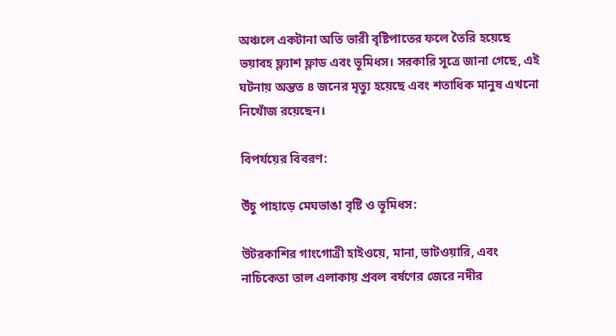অঞ্চলে একটানা অতি ভারী বৃষ্টিপাতের ফলে তৈরি হয়েছে ভয়াবহ ফ্ল্যাশ ফ্লাড এবং ভূমিধস। সরকারি সূত্রে জানা গেছে, এই ঘটনায় অন্তত ৪ জনের মৃত্যু হয়েছে এবং শতাধিক মানুষ এখনো নিখোঁজ রয়েছেন।

বিপর্যয়ের বিবরণ:

উঁচু পাহাড়ে মেঘভাঙা বৃষ্টি ও ভূমিধস:

উটরকাশির গাংগোত্রী হাইওয়ে, মানা, ভাটওয়ারি, এবং নাচিকেতা তাল এলাকায় প্রবল বর্ষণের জেরে নদীর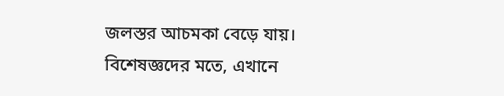জলস্তর আচমকা বেড়ে যায়। বিশেষজ্ঞদের মতে, এখানে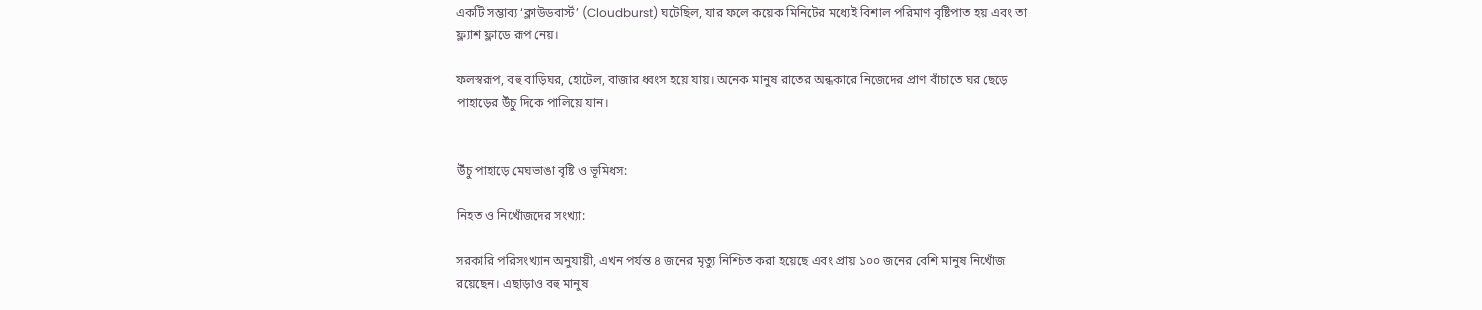একটি সম্ভাব্য ‘ক্লাউডবার্স্ট’ (Cloudburst) ঘটেছিল, যার ফলে কয়েক মিনিটের মধ্যেই বিশাল পরিমাণ বৃষ্টিপাত হয় এবং তা ফ্ল্যাশ ফ্লাডে রূপ নেয়।

ফলস্বরূপ, বহু বাড়িঘর, হোটেল, বাজার ধ্বংস হয়ে যায়। অনেক মানুষ রাতের অন্ধকারে নিজেদের প্রাণ বাঁচাতে ঘর ছেড়ে পাহাড়ের উঁচু দিকে পালিয়ে যান।


উঁচু পাহাড়ে মেঘভাঙা বৃষ্টি ও ভূমিধস:

নিহত ও নিখোঁজদের সংখ্যা:

সরকারি পরিসংখ্যান অনুযায়ী, এখন পর্যন্ত ৪ জনের মৃত্যু নিশ্চিত করা হয়েছে এবং প্রায় ১০০ জনের বেশি মানুষ নিখোঁজ রয়েছেন। এছাড়াও বহু মানুষ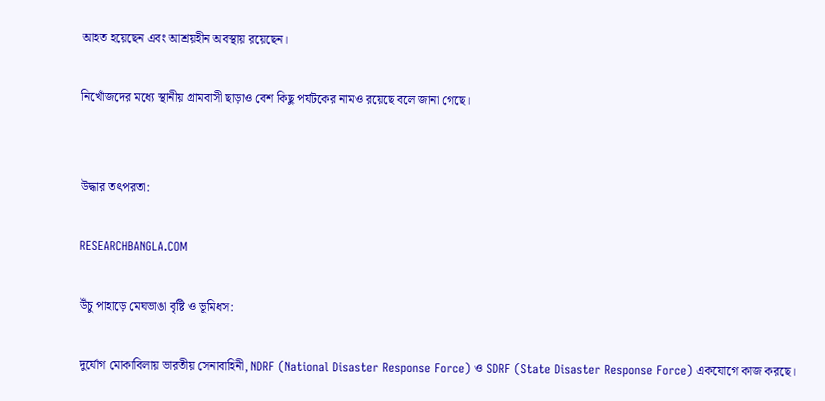আহত হয়েছেন এবং আশ্রয়হীন অবস্থায় রয়েছেন।

নিখোঁজদের মধ্যে স্থানীয় গ্রামবাসী ছাড়াও বেশ কিছু পর্যটকের নামও রয়েছে বলে জানা গেছে।


উদ্ধার তৎপরতা:

RESEARCHBANGLA.COM

উঁচু পাহাড়ে মেঘভাঙা বৃষ্টি ও ভূমিধস:

দুর্যোগ মোকাবিলায় ভারতীয় সেনাবাহিনী, NDRF (National Disaster Response Force) ও SDRF (State Disaster Response Force) একযোগে কাজ করছে।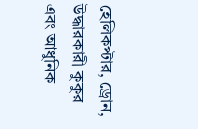হেলিকপ্টার, ড্রোন, উদ্ধারকারী কুকুর এবং আধুনিক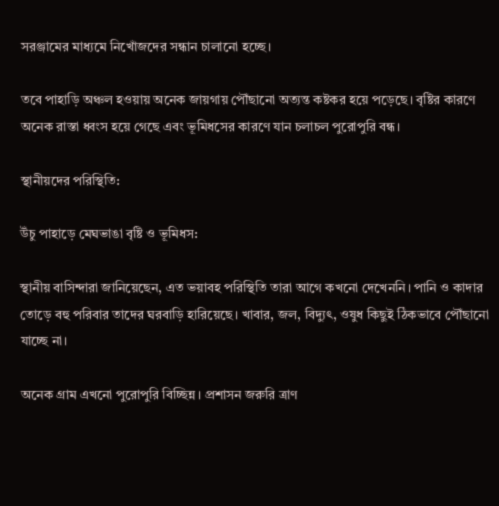সরঞ্জামের মাধ্যমে নিখোঁজদের সন্ধান চালানো হচ্ছে।

তবে পাহাড়ি অঞ্চল হওয়ায় অনেক জায়গায় পৌঁছানো অত্যন্ত কষ্টকর হয়ে পড়েছে। বৃষ্টির কারণে অনেক রাস্তা ধ্বংস হয়ে গেছে এবং ভূমিধসের কারণে যান চলাচল পুরোপুরি বন্ধ।

স্থানীয়দের পরিস্থিতি:

উঁচু পাহাড়ে মেঘভাঙা বৃষ্টি ও ভূমিধস:

স্থানীয় বাসিন্দারা জানিয়েছেন, এত ভয়াবহ পরিস্থিতি তারা আগে কখনো দেখেননি। পানি ও কাদার তোড়ে বহু পরিবার তাদের ঘরবাড়ি হারিয়েছে। খাবার, জল, বিদ্যুৎ, ওষুধ কিছুই ঠিকভাবে পৌঁছানো যাচ্ছে না।

অনেক গ্রাম এখনো পুরোপুরি বিচ্ছিন্ন। প্রশাসন জরুরি ত্রাণ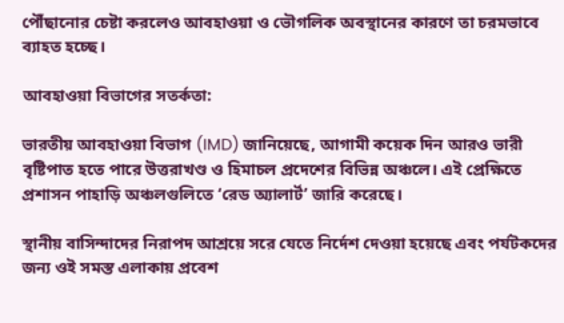পৌঁছানোর চেষ্টা করলেও আবহাওয়া ও ভৌগলিক অবস্থানের কারণে তা চরমভাবে ব্যাহত হচ্ছে।

আবহাওয়া বিভাগের সতর্কতা:

ভারতীয় আবহাওয়া বিভাগ (IMD) জানিয়েছে, আগামী কয়েক দিন আরও ভারী বৃষ্টিপাত হতে পারে উত্তরাখণ্ড ও হিমাচল প্রদেশের বিভিন্ন অঞ্চলে। এই প্রেক্ষিতে প্রশাসন পাহাড়ি অঞ্চলগুলিতে ‘রেড অ্যালার্ট’ জারি করেছে।

স্থানীয় বাসিন্দাদের নিরাপদ আশ্রয়ে সরে যেতে নির্দেশ দেওয়া হয়েছে এবং পর্যটকদের জন্য ওই সমস্ত এলাকায় প্রবেশ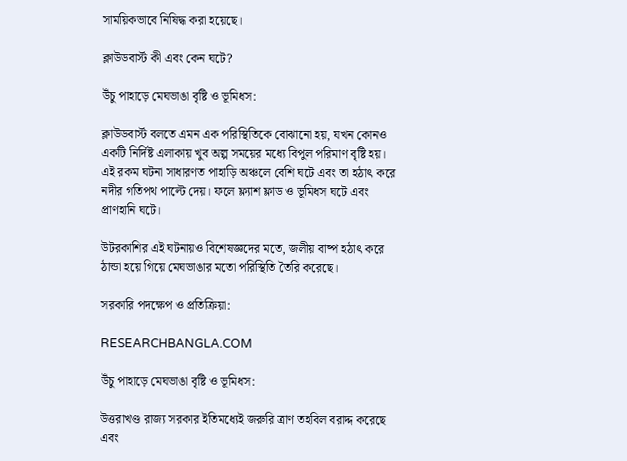সাময়িকভাবে নিষিদ্ধ করা হয়েছে।

ক্লাউডবার্স্ট কী এবং কেন ঘটে?

উঁচু পাহাড়ে মেঘভাঙা বৃষ্টি ও ভূমিধস:

ক্লাউডবার্স্ট বলতে এমন এক পরিস্থিতিকে বোঝানো হয়, যখন কোনও একটি নির্দিষ্ট এলাকায় খুব অল্প সময়ের মধ্যে বিপুল পরিমাণ বৃষ্টি হয়। এই রকম ঘটনা সাধারণত পাহাড়ি অঞ্চলে বেশি ঘটে এবং তা হঠাৎ করে নদীর গতিপথ পাল্টে দেয়। ফলে ফ্ল্যাশ ফ্লাড ও ভূমিধস ঘটে এবং প্রাণহানি ঘটে।

উটরকাশির এই ঘটনায়ও বিশেষজ্ঞদের মতে, জলীয় বাষ্প হঠাৎ করে ঠান্ডা হয়ে গিয়ে মেঘভাঙার মতো পরিস্থিতি তৈরি করেছে।

সরকারি পদক্ষেপ ও প্রতিক্রিয়া:

RESEARCHBANGLA.COM

উঁচু পাহাড়ে মেঘভাঙা বৃষ্টি ও ভূমিধস:

উত্তরাখণ্ড রাজ্য সরকার ইতিমধ্যেই জরুরি ত্রাণ তহবিল বরাদ্দ করেছে এবং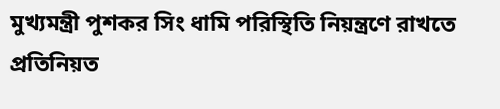মুখ্যমন্ত্রী পুশকর সিং ধামি পরিস্থিতি নিয়ন্ত্রণে রাখতে প্রতিনিয়ত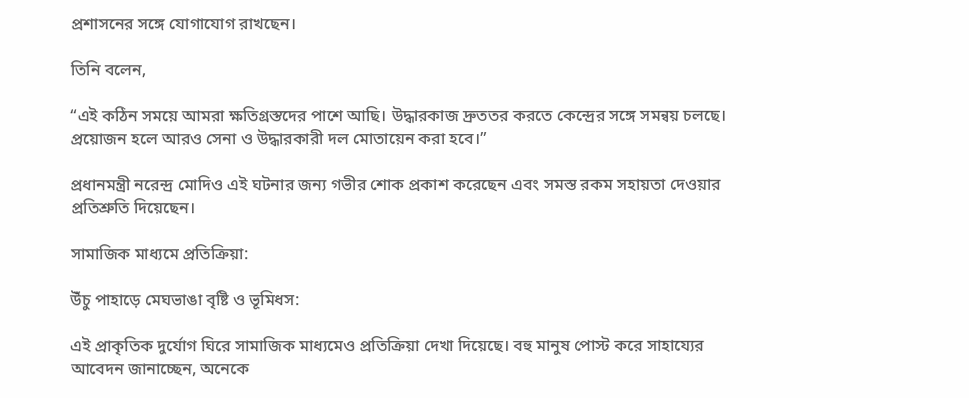প্রশাসনের সঙ্গে যোগাযোগ রাখছেন।

তিনি বলেন,

“এই কঠিন সময়ে আমরা ক্ষতিগ্রস্তদের পাশে আছি। উদ্ধারকাজ দ্রুততর করতে কেন্দ্রের সঙ্গে সমন্বয় চলছে। প্রয়োজন হলে আরও সেনা ও উদ্ধারকারী দল মোতায়েন করা হবে।”

প্রধানমন্ত্রী নরেন্দ্র মোদিও এই ঘটনার জন্য গভীর শোক প্রকাশ করেছেন এবং সমস্ত রকম সহায়তা দেওয়ার প্রতিশ্রুতি দিয়েছেন।

সামাজিক মাধ্যমে প্রতিক্রিয়া:

উঁচু পাহাড়ে মেঘভাঙা বৃষ্টি ও ভূমিধস:

এই প্রাকৃতিক দুর্যোগ ঘিরে সামাজিক মাধ্যমেও প্রতিক্রিয়া দেখা দিয়েছে। বহু মানুষ পোস্ট করে সাহায্যের আবেদন জানাচ্ছেন, অনেকে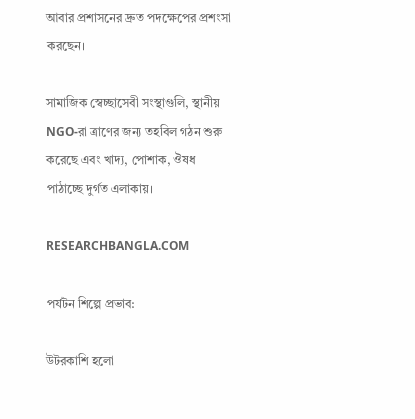আবার প্রশাসনের দ্রুত পদক্ষেপের প্রশংসা করছেন।

সামাজিক স্বেচ্ছাসেবী সংস্থাগুলি, স্থানীয় NGO-রা ত্রাণের জন্য তহবিল গঠন শুরু করেছে এবং খাদ্য, পোশাক, ঔষধ পাঠাচ্ছে দুর্গত এলাকায়।

RESEARCHBANGLA.COM

পর্যটন শিল্পে প্রভাব:

উটরকাশি হলো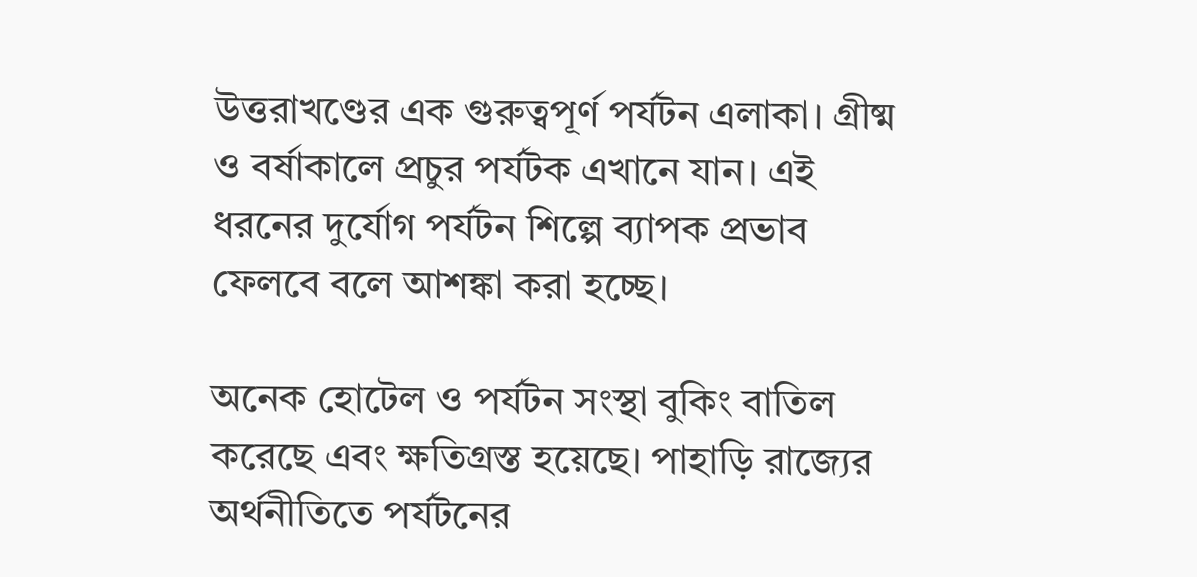উত্তরাখণ্ডের এক গুরুত্বপূর্ণ পর্যটন এলাকা। গ্রীষ্ম ও বর্ষাকালে প্রচুর পর্যটক এখানে যান। এই ধরনের দুর্যোগ পর্যটন শিল্পে ব্যাপক প্রভাব ফেলবে বলে আশঙ্কা করা হচ্ছে।

অনেক হোটেল ও পর্যটন সংস্থা বুকিং বাতিল করেছে এবং ক্ষতিগ্রস্ত হয়েছে। পাহাড়ি রাজ্যের অর্থনীতিতে পর্যটনের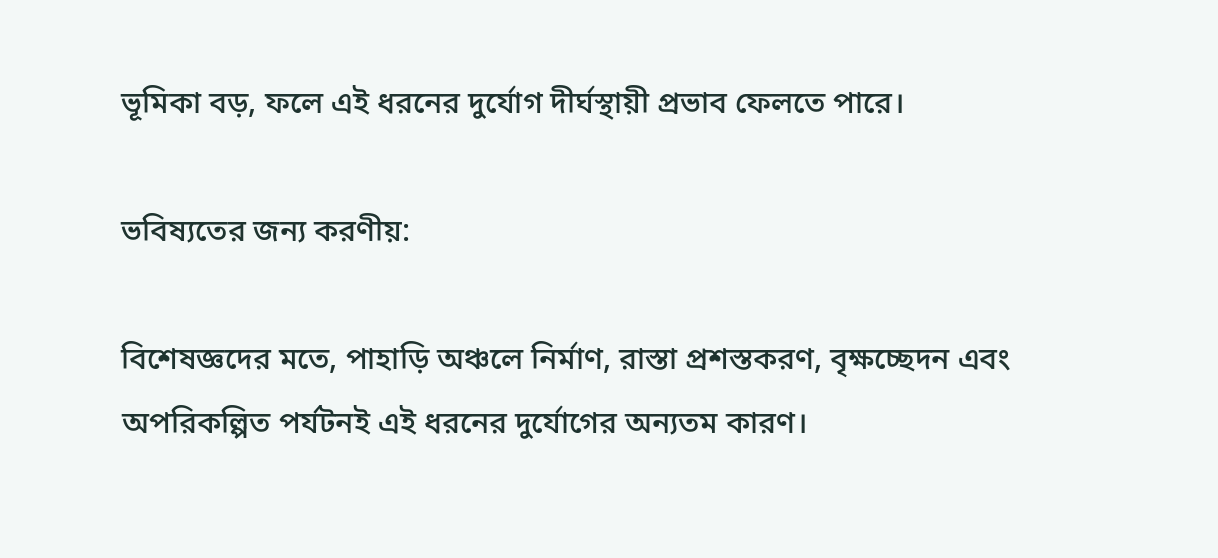ভূমিকা বড়, ফলে এই ধরনের দুর্যোগ দীর্ঘস্থায়ী প্রভাব ফেলতে পারে।

ভবিষ্যতের জন্য করণীয়:

বিশেষজ্ঞদের মতে, পাহাড়ি অঞ্চলে নির্মাণ, রাস্তা প্রশস্তকরণ, বৃক্ষচ্ছেদন এবং অপরিকল্পিত পর্যটনই এই ধরনের দুর্যোগের অন্যতম কারণ।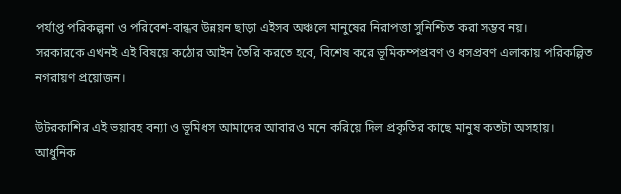পর্যাপ্ত পরিকল্পনা ও পরিবেশ-বান্ধব উন্নয়ন ছাড়া এইসব অঞ্চলে মানুষের নিরাপত্তা সুনিশ্চিত করা সম্ভব নয়।
সরকারকে এখনই এই বিষয়ে কঠোর আইন তৈরি করতে হবে, বিশেষ করে ভূমিকম্পপ্রবণ ও ধসপ্রবণ এলাকায় পরিকল্পিত নগরায়ণ প্রয়োজন।

উটরকাশির এই ভয়াবহ বন্যা ও ভূমিধস আমাদের আবারও মনে করিয়ে দিল প্রকৃতির কাছে মানুষ কতটা অসহায়। আধুনিক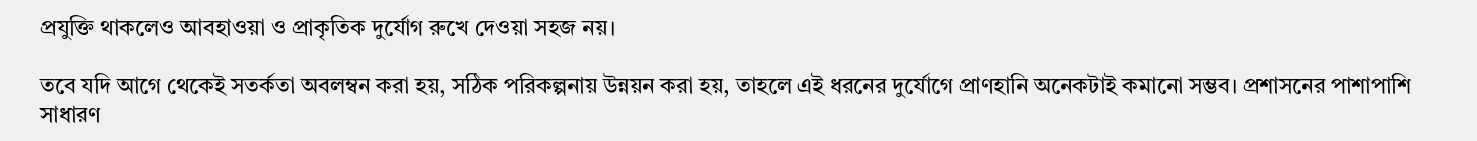প্রযুক্তি থাকলেও আবহাওয়া ও প্রাকৃতিক দুর্যোগ রুখে দেওয়া সহজ নয়।

তবে যদি আগে থেকেই সতর্কতা অবলম্বন করা হয়, সঠিক পরিকল্পনায় উন্নয়ন করা হয়, তাহলে এই ধরনের দুর্যোগে প্রাণহানি অনেকটাই কমানো সম্ভব। প্রশাসনের পাশাপাশি সাধারণ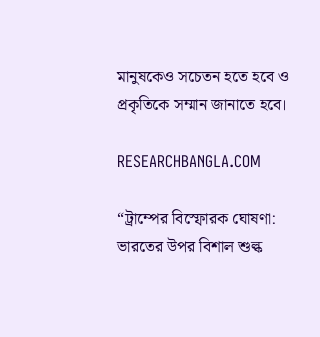মানুষকেও সচেতন হতে হবে ও প্রকৃতিকে সম্মান জানাতে হবে।

RESEARCHBANGLA.COM

“ট্রাম্পের বিস্ফোরক ঘোষণা: ভারতের উপর বিশাল শুল্ক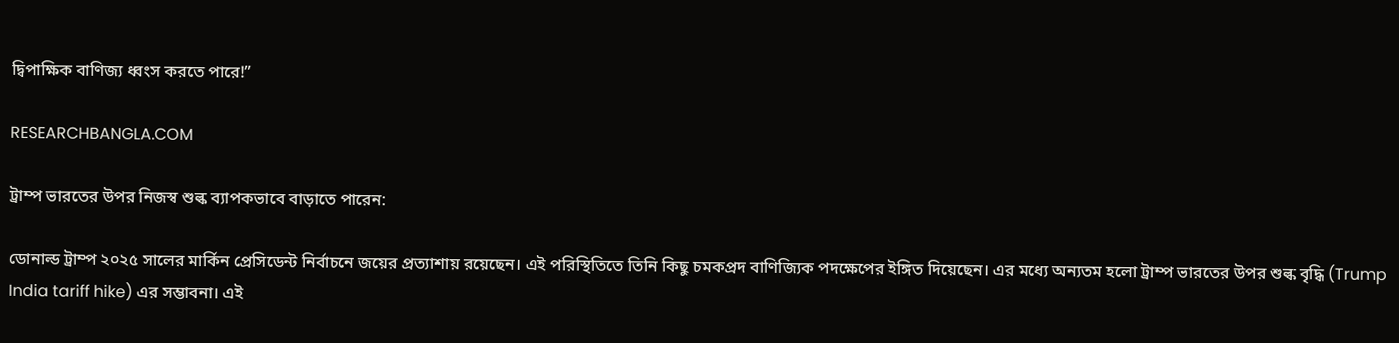দ্বিপাক্ষিক বাণিজ্য ধ্বংস করতে পারে!”

RESEARCHBANGLA.COM

ট্রাম্প ভারতের উপর নিজস্ব শুল্ক ব্যাপকভাবে বাড়াতে পারেন:

ডোনাল্ড ট্রাম্প ২০২৫ সালের মার্কিন প্রেসিডেন্ট নির্বাচনে জয়ের প্রত্যাশায় রয়েছেন। এই পরিস্থিতিতে তিনি কিছু চমকপ্রদ বাণিজ্যিক পদক্ষেপের ইঙ্গিত দিয়েছেন। এর মধ্যে অন্যতম হলো ট্রাম্প ভারতের উপর শুল্ক বৃদ্ধি (Trump India tariff hike) এর সম্ভাবনা। এই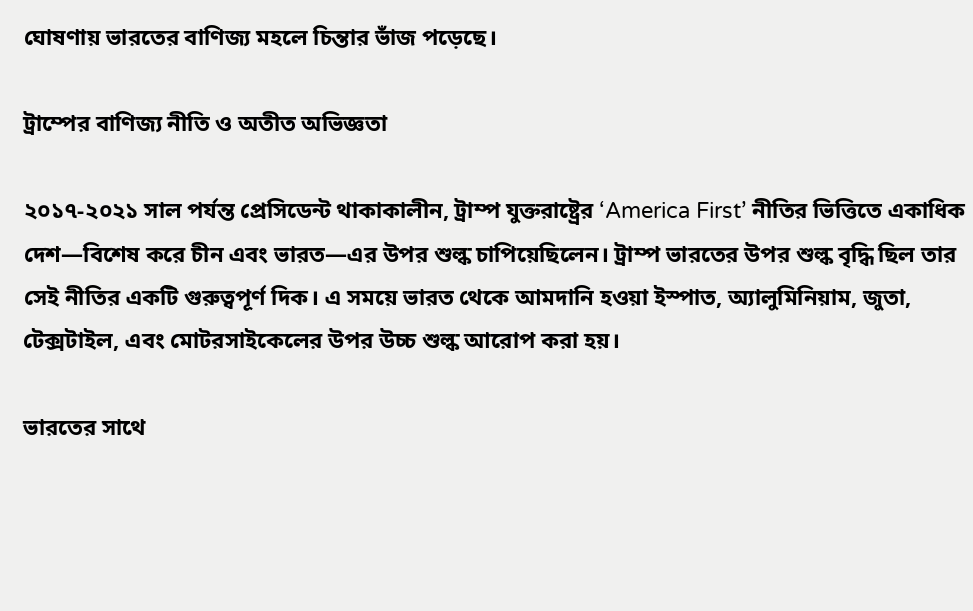ঘোষণায় ভারতের বাণিজ্য মহলে চিন্তার ভাঁজ পড়েছে।

ট্রাম্পের বাণিজ্য নীতি ও অতীত অভিজ্ঞতা

২০১৭-২০২১ সাল পর্যন্ত প্রেসিডেন্ট থাকাকালীন, ট্রাম্প যুক্তরাষ্ট্রের ‘America First’ নীতির ভিত্তিতে একাধিক দেশ—বিশেষ করে চীন এবং ভারত—এর উপর শুল্ক চাপিয়েছিলেন। ট্রাম্প ভারতের উপর শুল্ক বৃদ্ধি ছিল তার সেই নীতির একটি গুরুত্বপূর্ণ দিক। এ সময়ে ভারত থেকে আমদানি হওয়া ইস্পাত, অ্যালুমিনিয়াম, জুতা, টেক্সটাইল, এবং মোটরসাইকেলের উপর উচ্চ শুল্ক আরোপ করা হয়।

ভারতের সাথে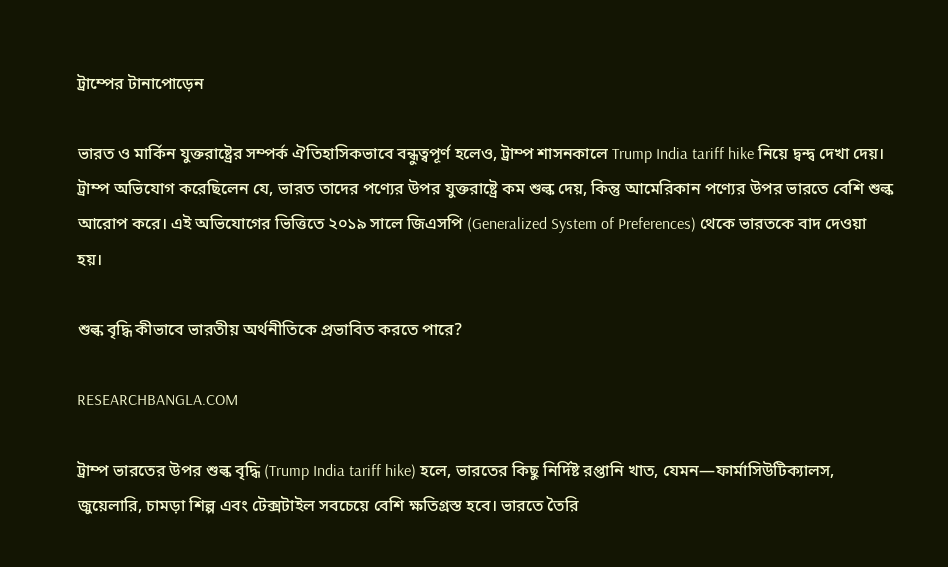ট্রাম্পের টানাপোড়েন

ভারত ও মার্কিন যুক্তরাষ্ট্রের সম্পর্ক ঐতিহাসিকভাবে বন্ধুত্বপূর্ণ হলেও, ট্রাম্প শাসনকালে Trump India tariff hike নিয়ে দ্বন্দ্ব দেখা দেয়। ট্রাম্প অভিযোগ করেছিলেন যে, ভারত তাদের পণ্যের উপর যুক্তরাষ্ট্রে কম শুল্ক দেয়, কিন্তু আমেরিকান পণ্যের উপর ভারতে বেশি শুল্ক আরোপ করে। এই অভিযোগের ভিত্তিতে ২০১৯ সালে জিএসপি (Generalized System of Preferences) থেকে ভারতকে বাদ দেওয়া হয়।

শুল্ক বৃদ্ধি কীভাবে ভারতীয় অর্থনীতিকে প্রভাবিত করতে পারে?

RESEARCHBANGLA.COM

ট্রাম্প ভারতের উপর শুল্ক বৃদ্ধি (Trump India tariff hike) হলে, ভারতের কিছু নির্দিষ্ট রপ্তানি খাত, যেমন—ফার্মাসিউটিক্যালস, জুয়েলারি, চামড়া শিল্প এবং টেক্সটাইল সবচেয়ে বেশি ক্ষতিগ্রস্ত হবে। ভারতে তৈরি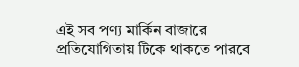এই সব পণ্য মার্কিন বাজারে প্রতিযোগিতায় টিকে থাকতে পারবে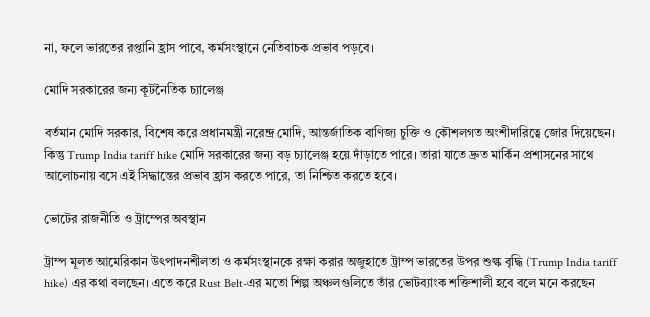না, ফলে ভারতের রপ্তানি হ্রাস পাবে, কর্মসংস্থানে নেতিবাচক প্রভাব পড়বে।

মোদি সরকারের জন্য কূটনৈতিক চ্যালেঞ্জ

বর্তমান মোদি সরকার, বিশেষ করে প্রধানমন্ত্রী নরেন্দ্র মোদি, আন্তর্জাতিক বাণিজ্য চুক্তি ও কৌশলগত অংশীদারিত্বে জোর দিয়েছেন। কিন্তু Trump India tariff hike মোদি সরকারের জন্য বড় চ্যালেঞ্জ হয়ে দাঁড়াতে পারে। তারা যাতে দ্রুত মার্কিন প্রশাসনের সাথে আলোচনায় বসে এই সিদ্ধান্তের প্রভাব হ্রাস করতে পারে, তা নিশ্চিত করতে হবে।

ভোটের রাজনীতি ও ট্রাম্পের অবস্থান

ট্রাম্প মূলত আমেরিকান উৎপাদনশীলতা ও কর্মসংস্থানকে রক্ষা করার অজুহাতে ট্রাম্প ভারতের উপর শুল্ক বৃদ্ধি (Trump India tariff hike) এর কথা বলছেন। এতে করে Rust Belt-এর মতো শিল্প অঞ্চলগুলিতে তাঁর ভোটব্যাংক শক্তিশালী হবে বলে মনে করছেন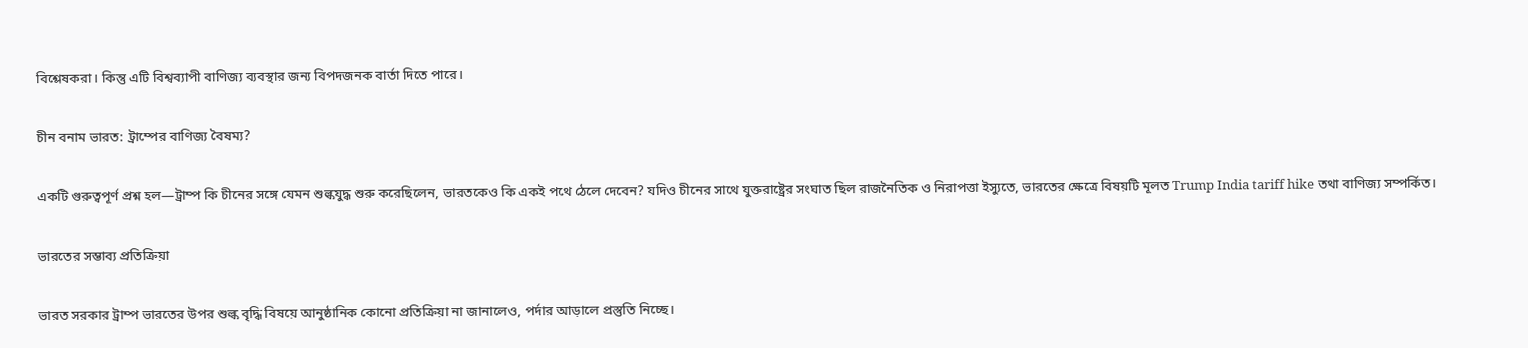বিশ্লেষকরা। কিন্তু এটি বিশ্বব্যাপী বাণিজ্য ব্যবস্থার জন্য বিপদজনক বার্তা দিতে পারে।

চীন বনাম ভারত: ট্রাম্পের বাণিজ্য বৈষম্য?

একটি গুরুত্বপূর্ণ প্রশ্ন হল—ট্রাম্প কি চীনের সঙ্গে যেমন শুল্কযুদ্ধ শুরু করেছিলেন, ভারতকেও কি একই পথে ঠেলে দেবেন? যদিও চীনের সাথে যুক্তরাষ্ট্রের সংঘাত ছিল রাজনৈতিক ও নিরাপত্তা ইস্যুতে, ভারতের ক্ষেত্রে বিষয়টি মূলত Trump India tariff hike তথা বাণিজ্য সম্পর্কিত।

ভারতের সম্ভাব্য প্রতিক্রিয়া

ভারত সরকার ট্রাম্প ভারতের উপর শুল্ক বৃদ্ধি বিষয়ে আনুষ্ঠানিক কোনো প্রতিক্রিয়া না জানালেও, পর্দার আড়ালে প্রস্তুতি নিচ্ছে।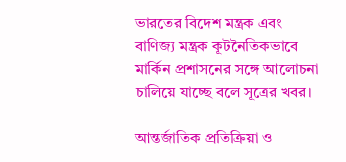ভারতের বিদেশ মন্ত্রক এবং বাণিজ্য মন্ত্রক কূটনৈতিকভাবে মার্কিন প্রশাসনের সঙ্গে আলোচনা চালিয়ে যাচ্ছে বলে সূত্রের খবর।

আন্তর্জাতিক প্রতিক্রিয়া ও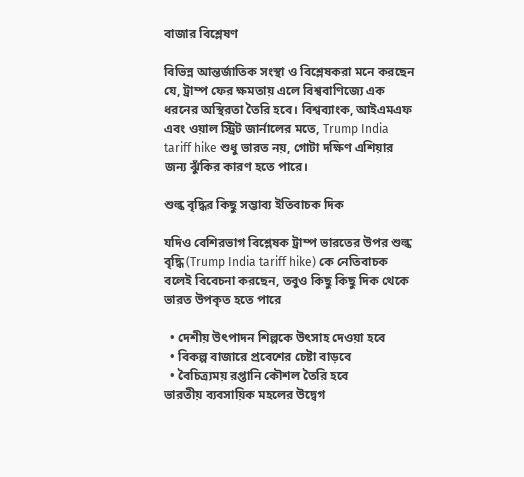বাজার বিশ্লেষণ

বিভিন্ন আন্তর্জাতিক সংস্থা ও বিশ্লেষকরা মনে করছেন যে, ট্রাম্প ফের ক্ষমতায় এলে বিশ্ববাণিজ্যে এক ধরনের অস্থিরতা তৈরি হবে। বিশ্বব্যাংক, আইএমএফ এবং ওয়াল স্ট্রিট জার্নালের মতে, Trump India tariff hike শুধু ভারত নয়, গোটা দক্ষিণ এশিয়ার জন্য ঝুঁকির কারণ হতে পারে।

শুল্ক বৃদ্ধির কিছু সম্ভাব্য ইতিবাচক দিক

যদিও বেশিরভাগ বিশ্লেষক ট্রাম্প ভারতের উপর শুল্ক বৃদ্ধি (Trump India tariff hike) কে নেতিবাচক বলেই বিবেচনা করছেন, তবুও কিছু কিছু দিক থেকে ভারত উপকৃত হতে পারে

  • দেশীয় উৎপাদন শিল্পকে উৎসাহ দেওয়া হবে
  • বিকল্প বাজারে প্রবেশের চেষ্টা বাড়বে
  • বৈচিত্র্যময় রপ্তানি কৌশল তৈরি হবে
ভারতীয় ব্যবসায়িক মহলের উদ্বেগ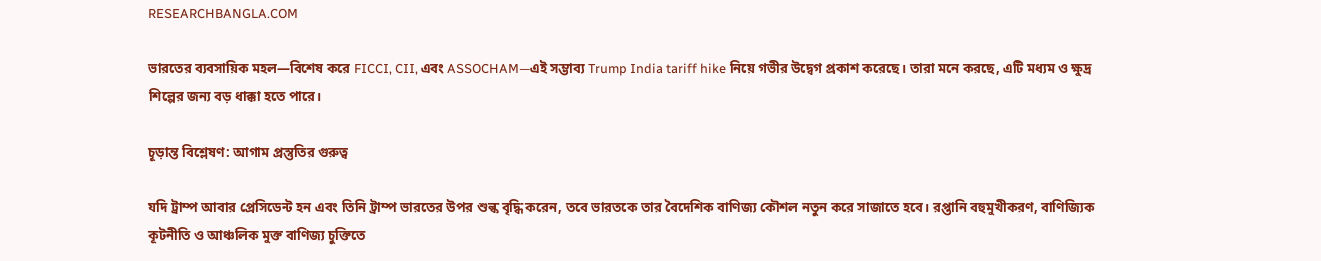RESEARCHBANGLA.COM

ভারতের ব্যবসায়িক মহল—বিশেষ করে FICCI, CII, এবং ASSOCHAM—এই সম্ভাব্য Trump India tariff hike নিয়ে গভীর উদ্বেগ প্রকাশ করেছে। তারা মনে করছে, এটি মধ্যম ও ক্ষুদ্র শিল্পের জন্য বড় ধাক্কা হতে পারে।

চূড়ান্ত বিশ্লেষণ: আগাম প্রস্তুতির গুরুত্ব

যদি ট্রাম্প আবার প্রেসিডেন্ট হন এবং তিনি ট্রাম্প ভারতের উপর শুল্ক বৃদ্ধি করেন, তবে ভারতকে তার বৈদেশিক বাণিজ্য কৌশল নতুন করে সাজাতে হবে। রপ্তানি বহুমুখীকরণ, বাণিজ্যিক কূটনীতি ও আঞ্চলিক মুক্ত বাণিজ্য চুক্তিতে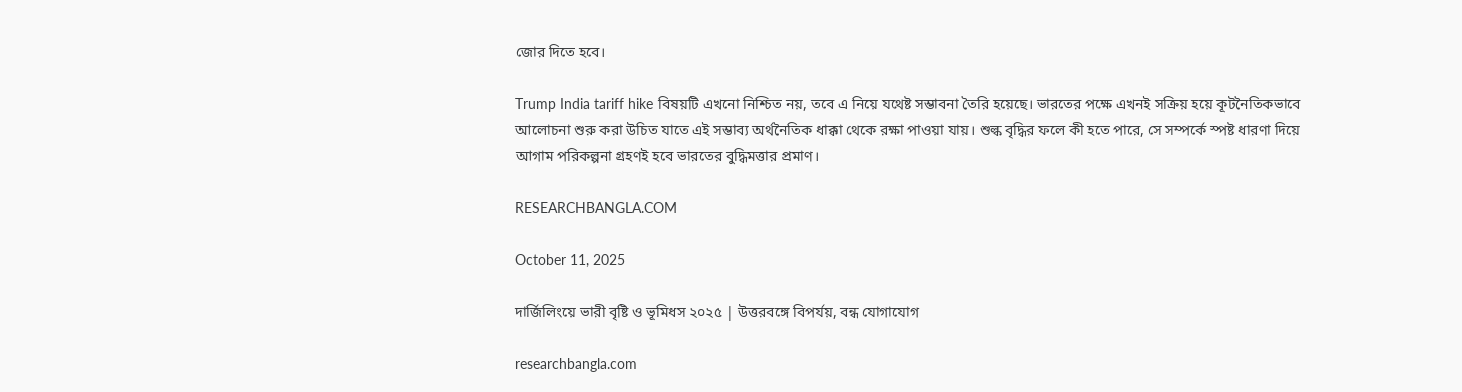জোর দিতে হবে।

Trump India tariff hike বিষয়টি এখনো নিশ্চিত নয়, তবে এ নিয়ে যথেষ্ট সম্ভাবনা তৈরি হয়েছে। ভারতের পক্ষে এখনই সক্রিয় হয়ে কূটনৈতিকভাবে আলোচনা শুরু করা উচিত যাতে এই সম্ভাব্য অর্থনৈতিক ধাক্কা থেকে রক্ষা পাওয়া যায়। শুল্ক বৃদ্ধির ফলে কী হতে পারে, সে সম্পর্কে স্পষ্ট ধারণা দিয়ে আগাম পরিকল্পনা গ্রহণই হবে ভারতের বুদ্ধিমত্তার প্রমাণ।

RESEARCHBANGLA.COM

October 11, 2025

দার্জিলিংয়ে ভারী বৃষ্টি ও ভূমিধস ২০২৫ | উত্তরবঙ্গে বিপর্যয়, বন্ধ যোগাযোগ

researchbangla.com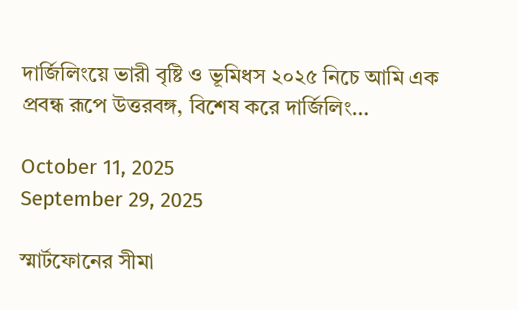দার্জিলিংয়ে ভারী বৃষ্টি ও ভূমিধস ২০২৫ নিচে আমি এক প্রবন্ধ রূপে উত্তরবঙ্গ, বিশেষ করে দার্জিলিং…

October 11, 2025
September 29, 2025

স্মার্টফোনের সীমা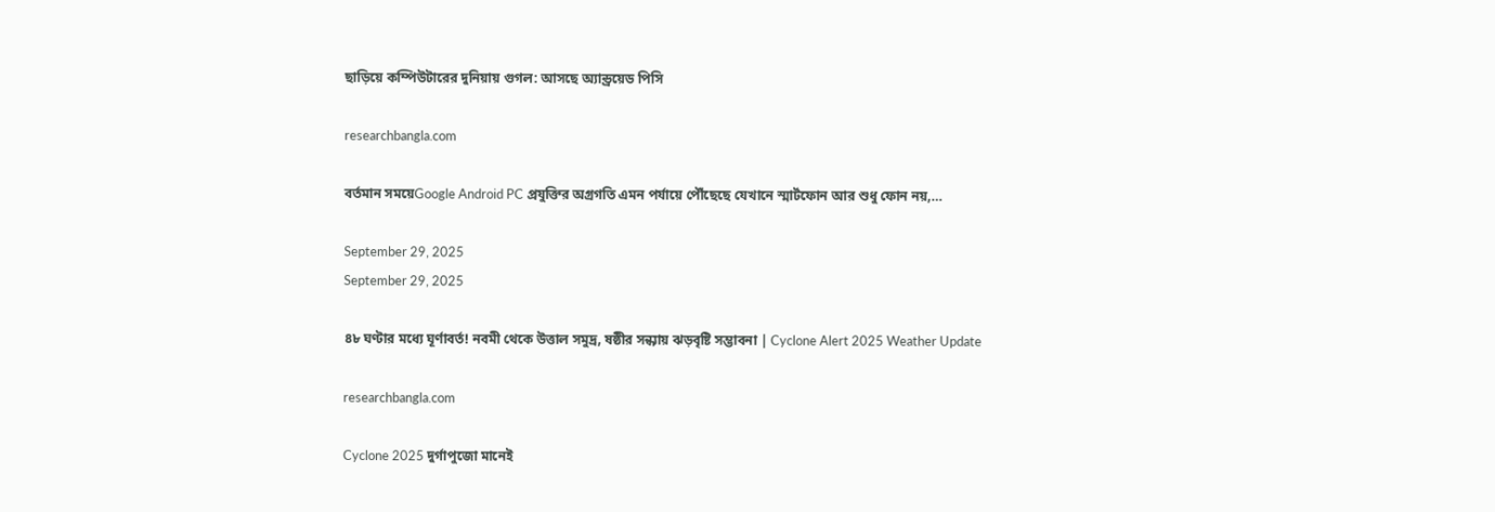ছাড়িয়ে কম্পিউটারের দুনিয়ায় গুগল: আসছে অ্যান্ড্রয়েড পিসি

researchbangla.com

বর্তমান সময়েGoogle Android PC প্রযুক্তির অগ্রগতি এমন পর্যায়ে পৌঁছেছে যেখানে স্মার্টফোন আর শুধু ফোন নয়,…

September 29, 2025
September 29, 2025

৪৮ ঘণ্টার মধ্যে ঘূর্ণাবর্ত! নবমী থেকে উত্তাল সমুদ্র, ষষ্ঠীর সন্ধ্যায় ঝড়বৃষ্টি সম্ভাবনা | Cyclone Alert 2025 Weather Update

researchbangla.com

Cyclone 2025 দুর্গাপুজো মানেই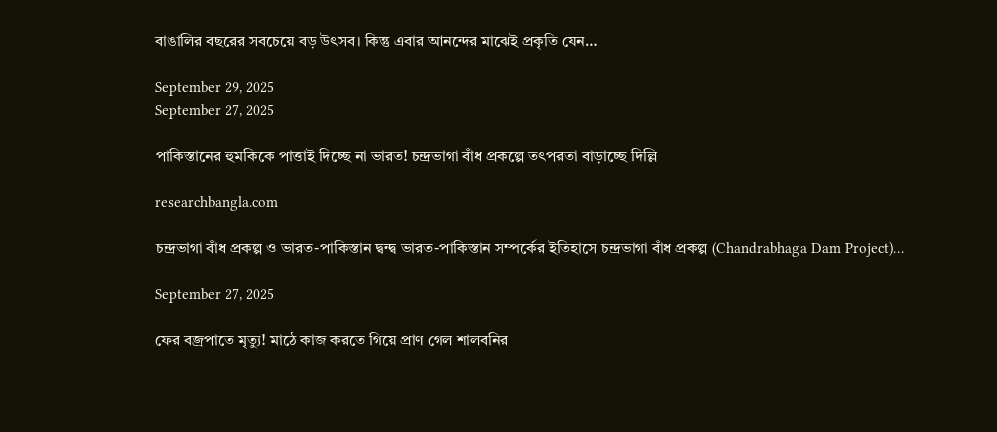বাঙালির বছরের সবচেয়ে বড় উৎসব। কিন্তু এবার আনন্দের মাঝেই প্রকৃতি যেন…

September 29, 2025
September 27, 2025

পাকিস্তানের হুমকিকে পাত্তাই দিচ্ছে না ভারত! চন্দ্রভাগা বাঁধ প্রকল্পে তৎপরতা বাড়াচ্ছে দিল্লি

researchbangla.com

চন্দ্রভাগা বাঁধ প্রকল্প ও ভারত-পাকিস্তান দ্বন্দ্ব ভারত-পাকিস্তান সম্পর্কের ইতিহাসে চন্দ্রভাগা বাঁধ প্রকল্প (Chandrabhaga Dam Project)…

September 27, 2025

ফের বজ্রপাতে মৃত্যু! মাঠে কাজ করতে গিয়ে প্রাণ গেল শালবনির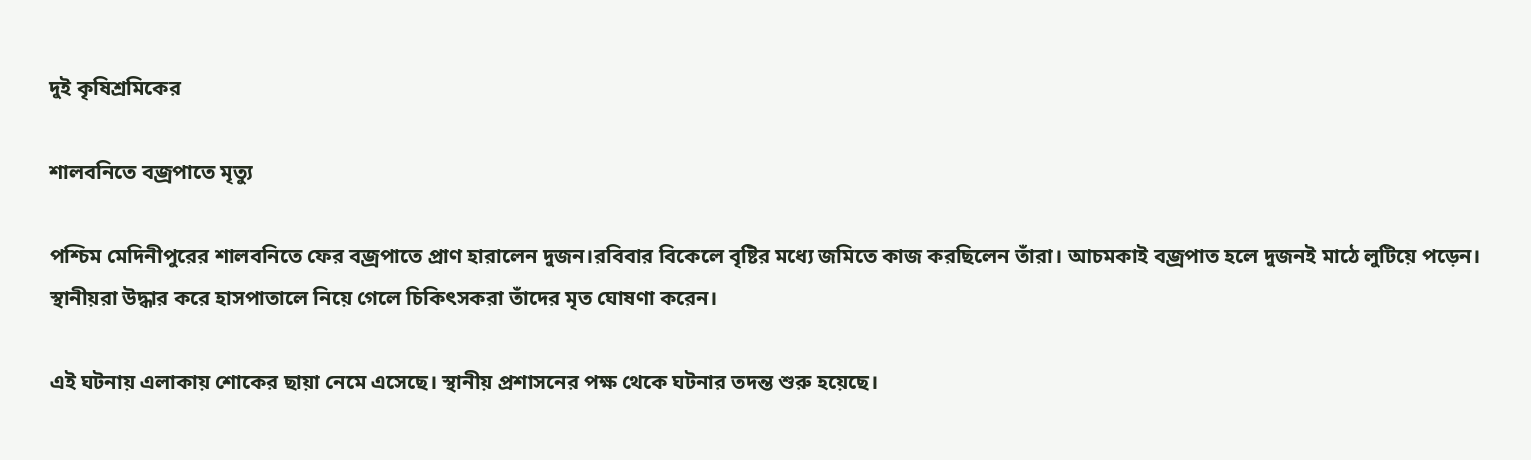দুই কৃষিশ্রমিকের

শালবনিতে বজ্রপাতে মৃত্যু

পশ্চিম মেদিনীপুরের শালবনিতে ফের বজ্রপাতে প্রাণ হারালেন দুজন।রবিবার বিকেলে বৃষ্টির মধ্যে জমিতে কাজ করছিলেন তাঁরা। আচমকাই বজ্রপাত হলে দুজনই মাঠে লুটিয়ে পড়েন। স্থানীয়রা উদ্ধার করে হাসপাতালে নিয়ে গেলে চিকিৎসকরা তাঁদের মৃত ঘোষণা করেন।

এই ঘটনায় এলাকায় শোকের ছায়া নেমে এসেছে। স্থানীয় প্রশাসনের পক্ষ থেকে ঘটনার তদন্ত শুরু হয়েছে।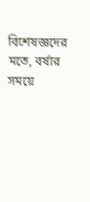বিশেষজ্ঞদের মতে, বর্ষার সময়ে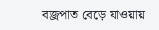বজ্রপাত বেড়ে যাওয়ায়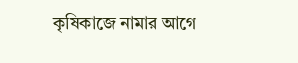কৃষিকাজে নামার আগে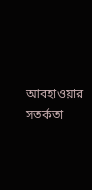আবহাওয়ার সতর্কতা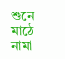শুনে মাঠে নামা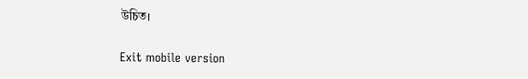উচিত।

Exit mobile version